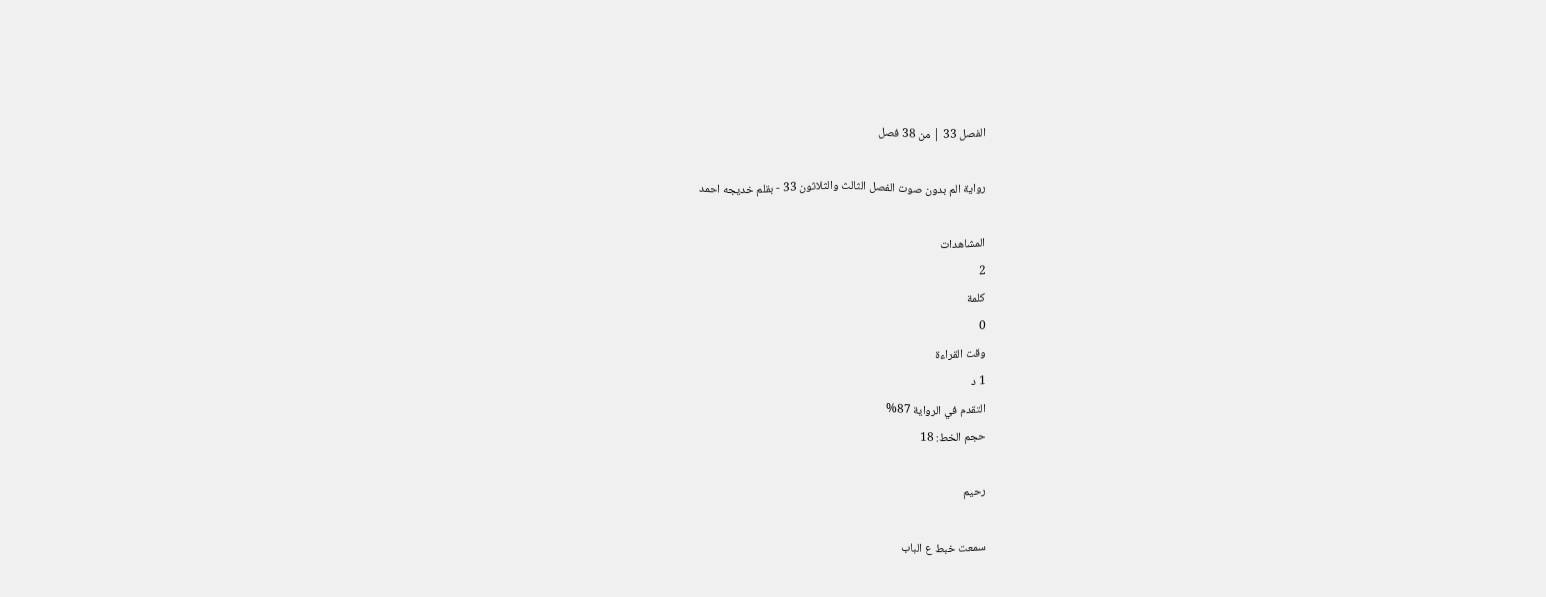الفصل 33 | من 38 فصل

رواية الم بدون صوت الفصل الثالث والثلاثون 33 - بقلم خديجه احمد

المشاهدات
2
كلمة
0
وقت القراءة
1 د
التقدم في الرواية 87%
حجم الخط: 18

رحيم

سمعت خبط ع الباب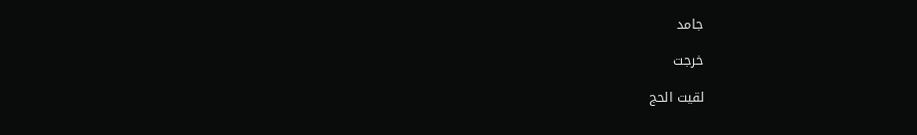جامد

خرجت

لقيت الحج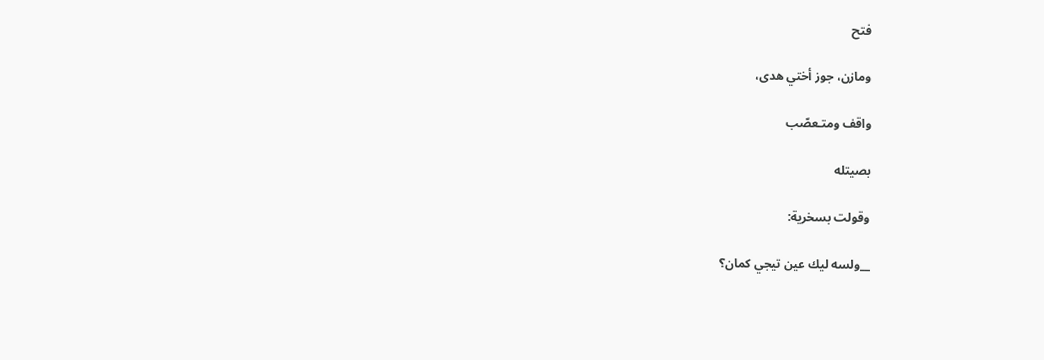فتح

ومازن، جوز أختي هدى،

واقف ومتـعصّب

بصيتله

وقولت بسخرية:

__ولسه ليك عين تيجي كمان؟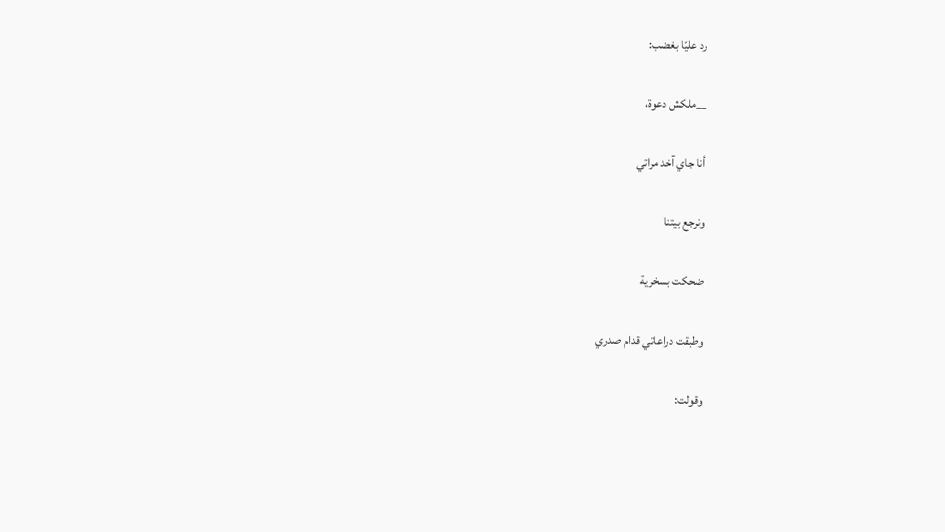رد عليّا بغضب:

__ملكش دعوة،

أنا جاي آخد مراتي

ونرجع بيتنا

ضحكت بسخرية

وطبقت دراعاتي قدام صدري

وقولت: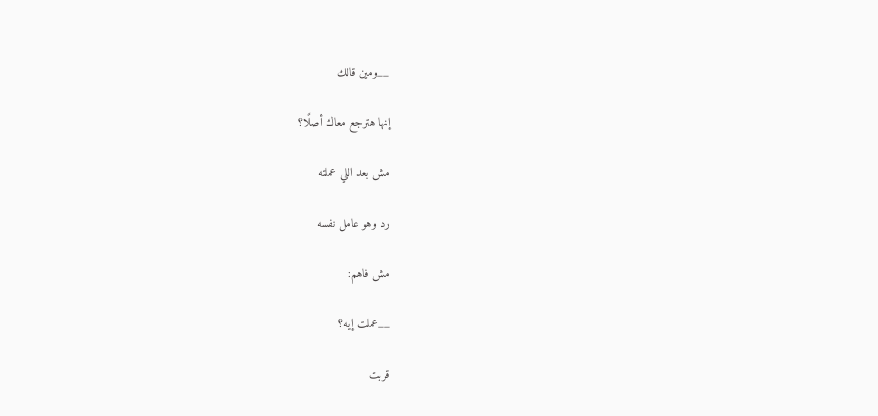__ومين قالك

إنها هترجع معاك أصلًا؟

مش بعد اللي عملته

رد وهو عامل نفسه

مش فاهم:

__عملت إيه؟

قربت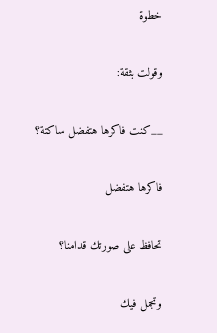خطوة

وقولت بثقة:

__كنت فاكرها هتفضل ساكتة؟

فاكرها هتفضل

تحافظ على صورتك قدامنا؟

وتجمل فيك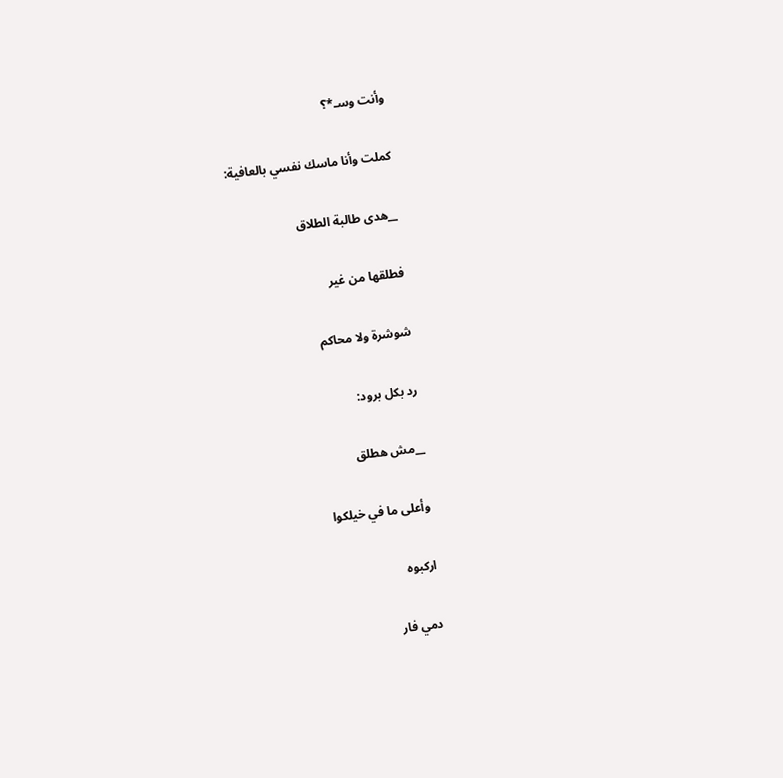وأنت وسـ*؟

كملت وأنا ماسك نفسي بالعافية:

__هدى طالبة الطلاق

فطلقها من غير

شوشرة ولا محاكم

رد بكل برود:

__مش هطلق

وأعلى ما في خيلكوا

اركبوه

دمي فار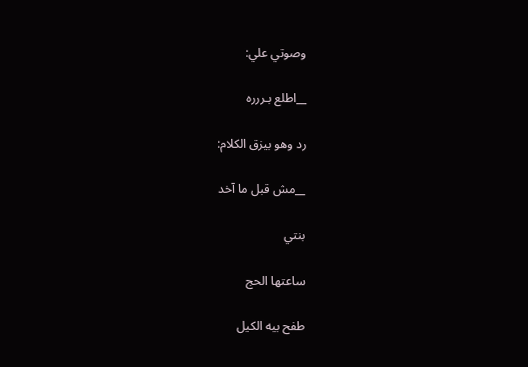وصوتي علي:

__اطلع بـررره

رد وهو بيزق الكلام:

__مش قبل ما آخد

بنتي

ساعتها الحج

طفح بيه الكيل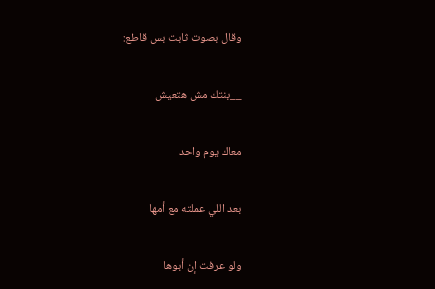وقال بصوت ثابت بس قاطع:

__بنتك مش هتعيش

معاك يوم واحد

بعد اللي عملته مع أمها

ولو عرفت إن أبوها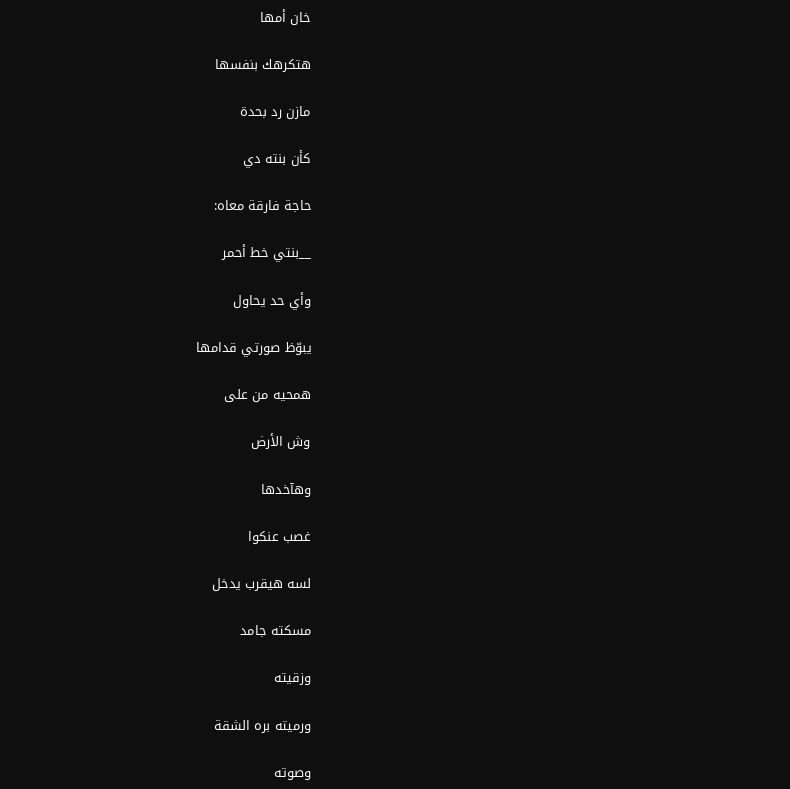خان أمها

هتكرهك بنفسها

مازن رد بحدة

كأن بنته دي

حاجة فارقة معاه:

__بنتي خط أحمر

وأي حد يحاول

يبوّظ صورتي قدامها

همحيه من على

وش الأرض

وهآخدها

غصب عنكوا

لسه هيقرب يدخل

مسكته جامد

وزقيته

ورميته بره الشقة

وصوته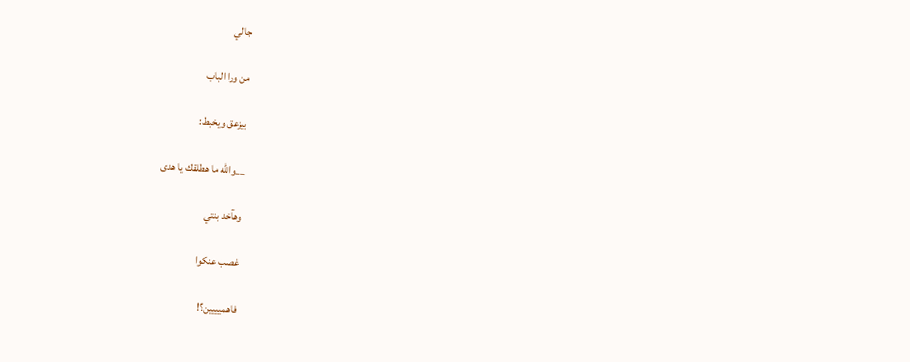جالي

من ورا الباب

بيزعق ويخبط:

__والله ما هطلقك يا هدى

وهآخد بنتي

غصب عنكوا

فاهميييين؟!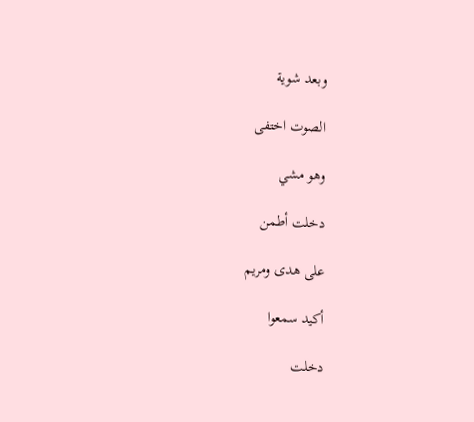وبعد شوية

الصوت اختفى

وهو مشي

دخلت أطمن

على هدى ومريم

أكيد سمعوا

دخلت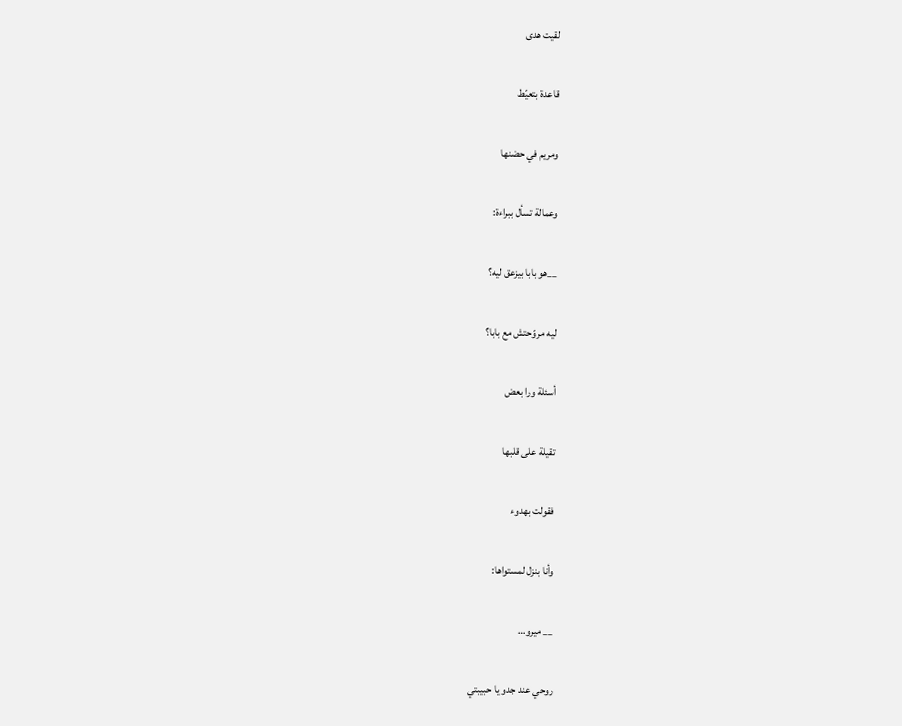لقيت هدى

قاعدة بتعيّط

ومريم في حضنها

وعمالة تسأل ببراءة:

__هو بابا بيزعق ليه؟

ليه مروّحتش مع بابا؟

أسئلة ورا بعض

تقيلة على قلبها

فقولت بهدوء

وأنا بنزل لمستواها:

__ ميرو…

روحي عند جدو يا حبيبتي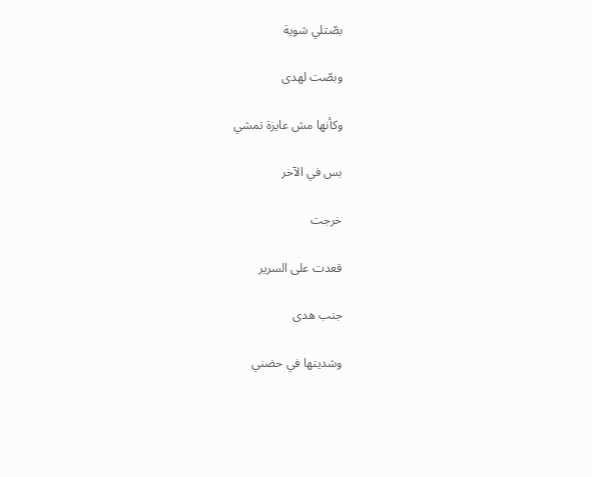بصّتلي شوية

وبصّت لهدى

وكأنها مش عايزة تمشي

بس في الآخر

خرجت

قعدت على السرير

جنب هدى

وشديتها في حضني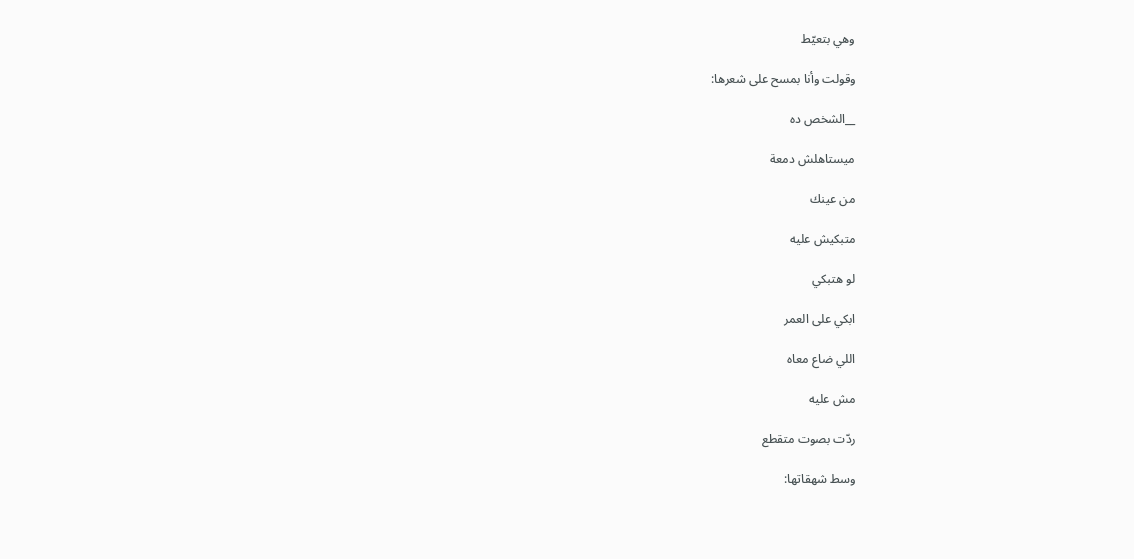وهي بتعيّط

وقولت وأنا بمسح على شعرها:

__الشخص ده

ميستاهلش دمعة

من عينك

متبكيش عليه

لو هتبكي

ابكي على العمر

اللي ضاع معاه

مش عليه

ردّت بصوت متقطع

وسط شهقاتها: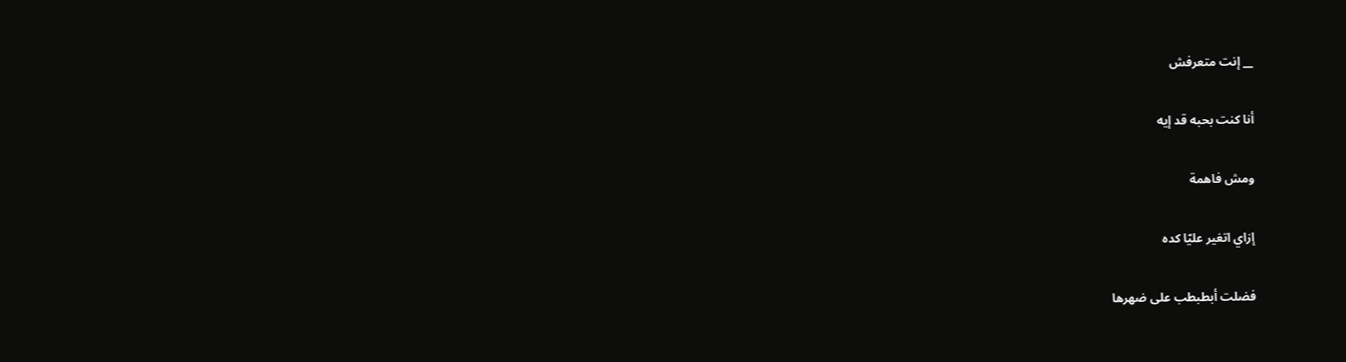__ إنت متعرفش

أنا كنت بحبه قد إيه

ومش فاهمة

إزاي اتغير عليّا كده

فضلت أبطبطب على ضهرها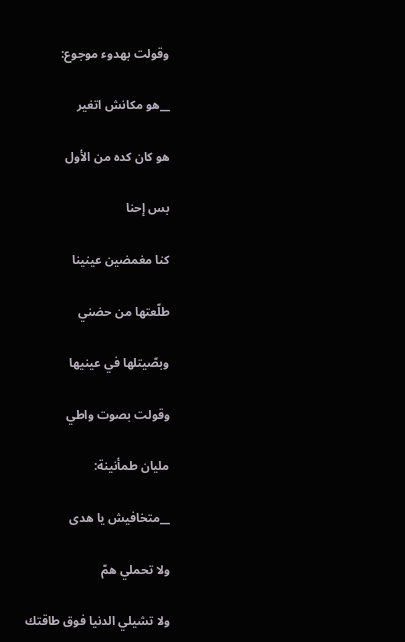وقولت بهدوء موجوع:

__هو مكانش اتغير

هو كان كده من الأول

بس إحنا

كنا مغمضين عينينا

طلّعتها من حضني

وبصّيتلها في عينيها

وقولت بصوت واطي

مليان طمأنينة:

__متخافيش يا هدى

ولا تحملي همّ

ولا تشيلي الدنيا فوق طاقتك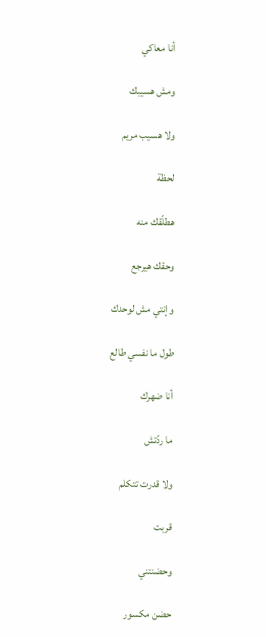أنا معاكي

ومش هسيبك

ولا هسيب مريم

لحظة

هطلّقك منه

وحقك هيرجع

وإنتي مش لوحدك

طول ما نفسي طالع

أنا ضهرك

ما ردّتش

ولا قدرت تتكلم

قربت

وحضنتني

حضن مكسور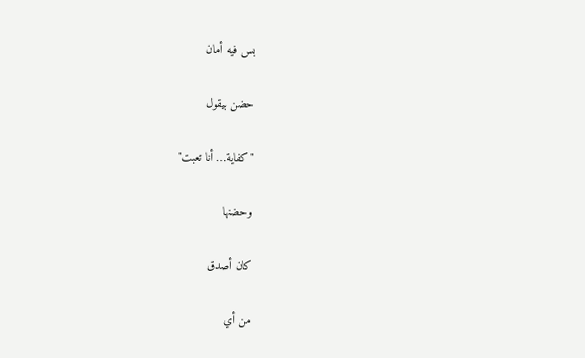بس فيه أمان

حضن بيقول

"كفاية… أنا تعبت"

وحضنها

كان أصدق

من أي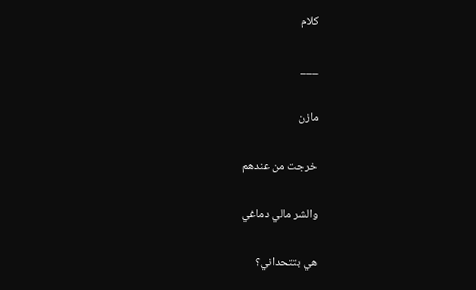كلام

___

مازن

خرجت من عندهم

والشر مالي دماغي

هي بتتحداني؟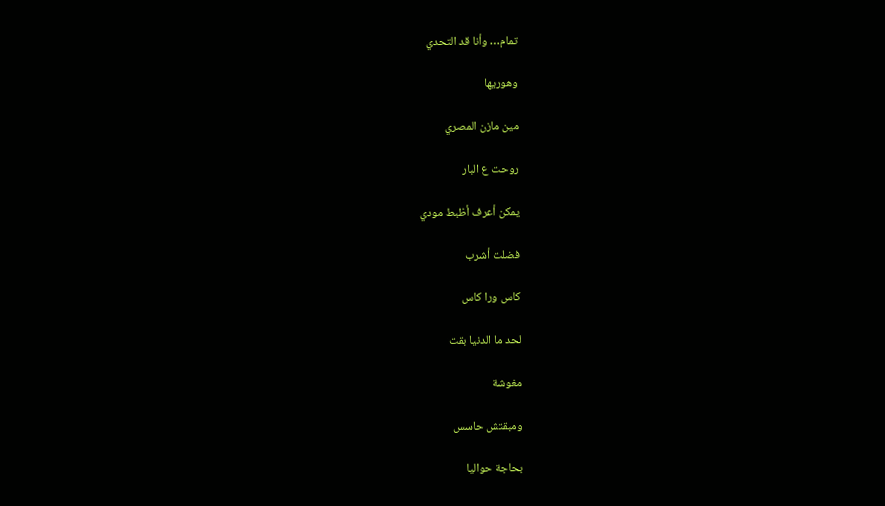تمام… وأنا قد التحدي

وهوريها

مين مازن المصري

روحت ع البار

يمكن أعرف أظبط مودي

فضلت أشرب

كاس ورا كاس

لحد ما الدنيا بقت

مغوشة

ومبقتش حاسس

بحاجة حواليا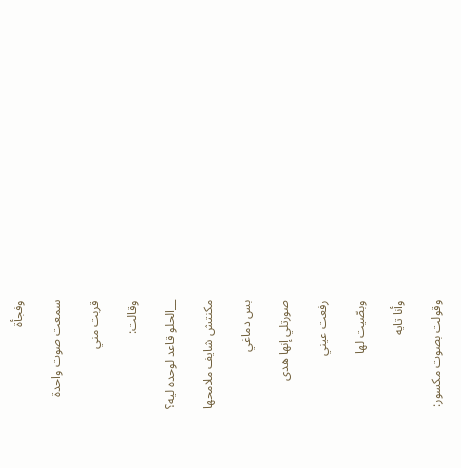وفجأة

سمعت صوت واحدة

قربت مني

وقالت:

__الحلو قاعد لوحده ليه؟

مكنتش شايف ملامحها

بس دماغي

صورتلي إنها هدى

رفعت عيني

وبصّيت لها

وأنا تايه

وقولت بصوت مكسور: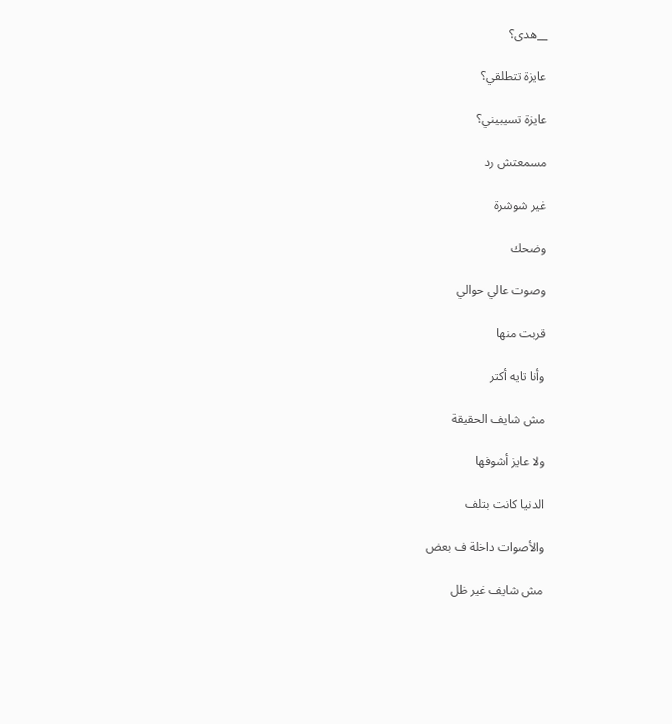__هدى؟

عايزة تتطلقي؟

عايزة تسيبيني؟

مسمعتش رد

غير شوشرة

وضحك

وصوت عالي حوالي

قربت منها

وأنا تايه أكتر

مش شايف الحقيقة

ولا عايز أشوفها

الدنيا كانت بتلف

والأصوات داخلة ف بعض

مش شايف غير ظل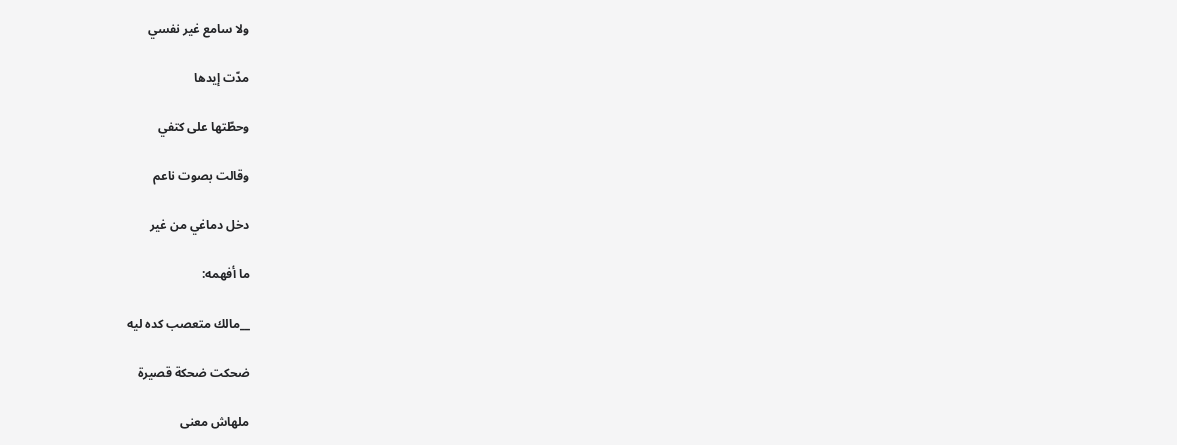ولا سامع غير نفسي

مدّت إيدها

وحطّتها على كتفي

وقالت بصوت ناعم

دخل دماغي من غير

ما أفهمه:

__مالك متعصب كده ليه

ضحكت ضحكة قصيرة

ملهاش معنى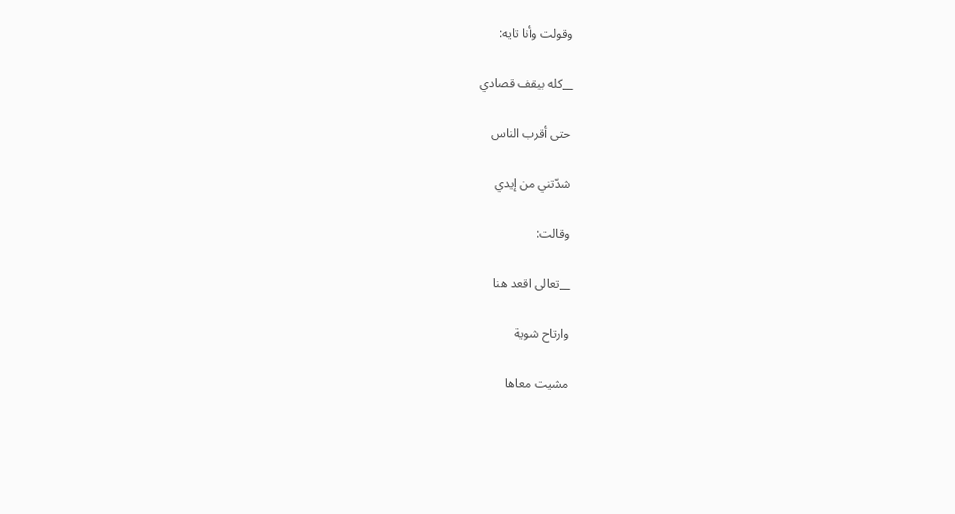وقولت وأنا تايه:

__كله بيقف قصادي

حتى أقرب الناس

شدّتني من إيدي

وقالت:

__تعالى اقعد هنا

وارتاح شوية

مشيت معاها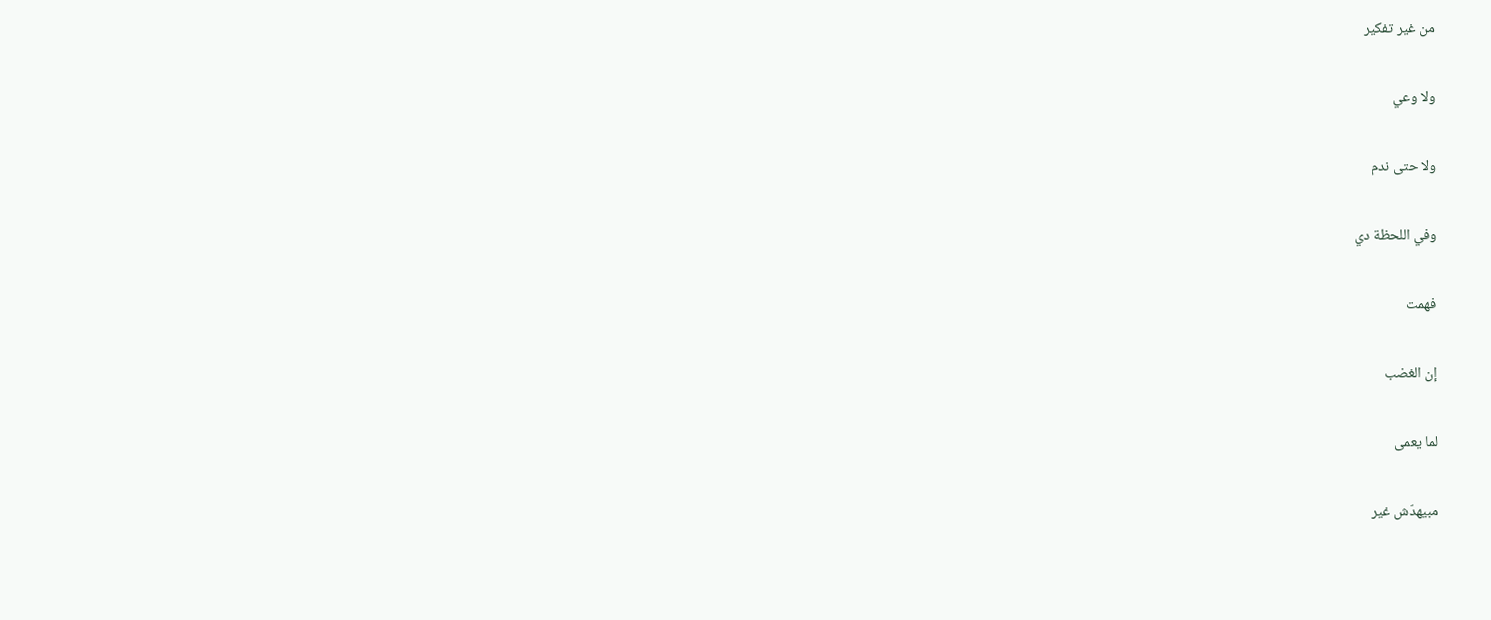من غير تفكير

ولا وعي

ولا حتى ندم

وفي اللحظة دي

فهمت

إن الغضب

لما يعمى

مبيهدّش غير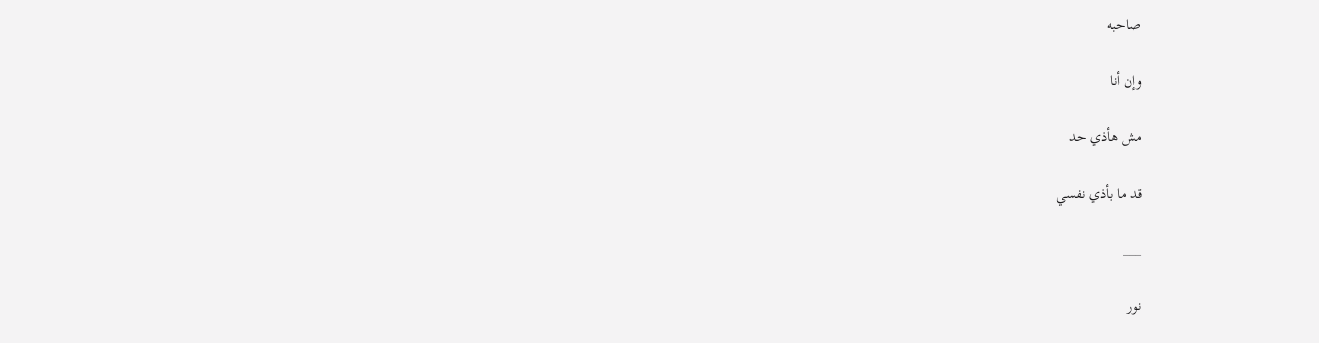صاحبه

وإن أنا

مش هأذي حد

قد ما بأذي نفسي

___

نور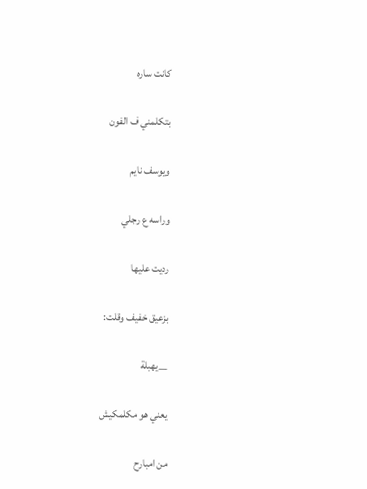كانت ساره

بتكلمني ف الفون

ويوسف نايم

وراسه ع رجلي

رديت عليها

بزعيق خفيف وقلت:

__يهبلة

يعني هو مكلمكيش

من امبارح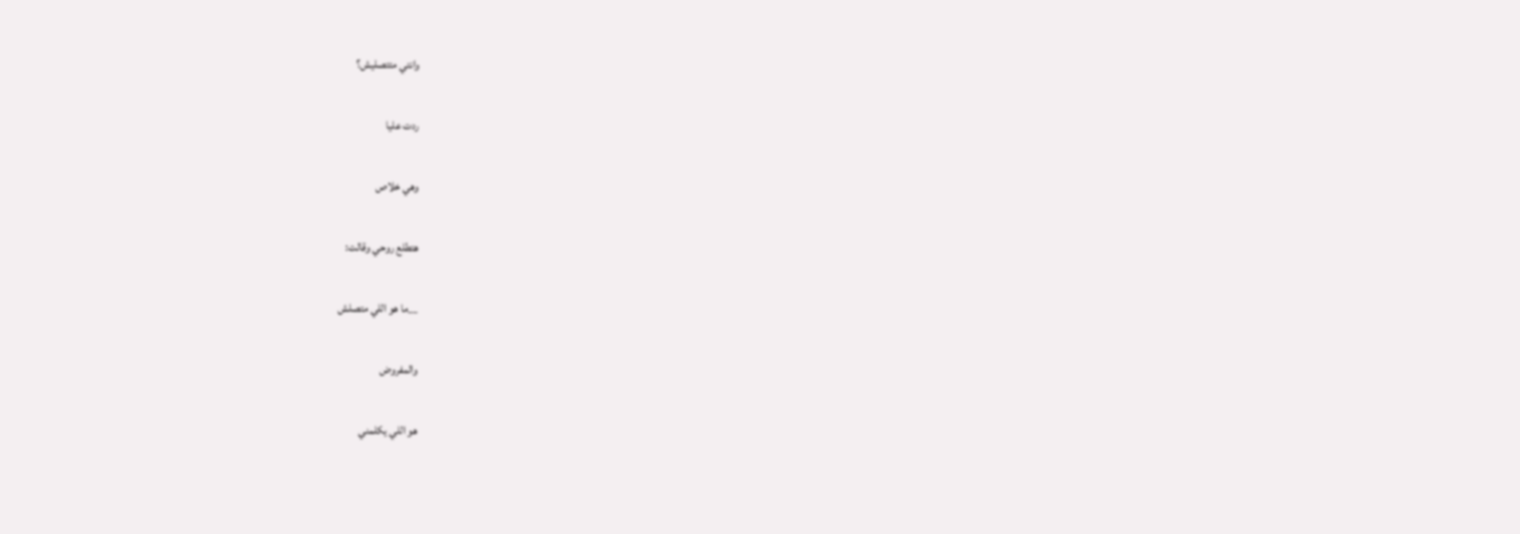وانتي متتصليش؟

ردت عليا

وهي خلاص

هتطلع روحي وقالت:

__ما هو اللي متصلش

والمفروض

هو اللي يكلمني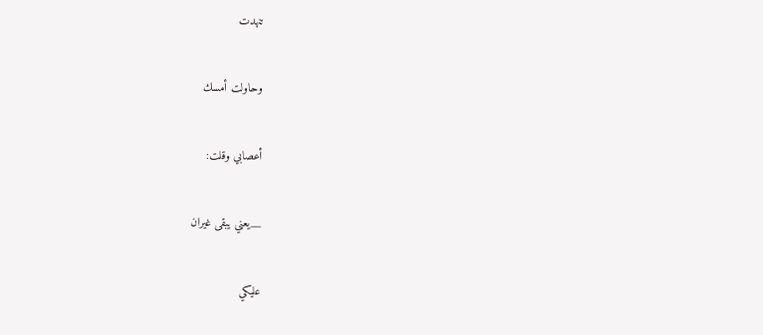تنهدت

وحاولت أمسك

أعصابي وقلت:

__يعني يبقى غيران

عليكي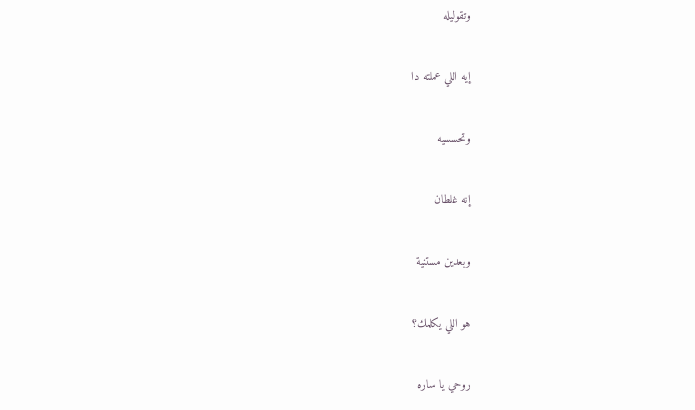وتقوليله

إيه اللي عملته دا

وتحسسيه

إنه غلطان

وبعدين مستنية

هو اللي يكلمك؟

روحي يا ساره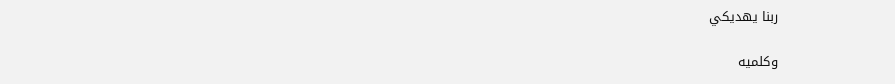ربنا يهديكي

وكلميه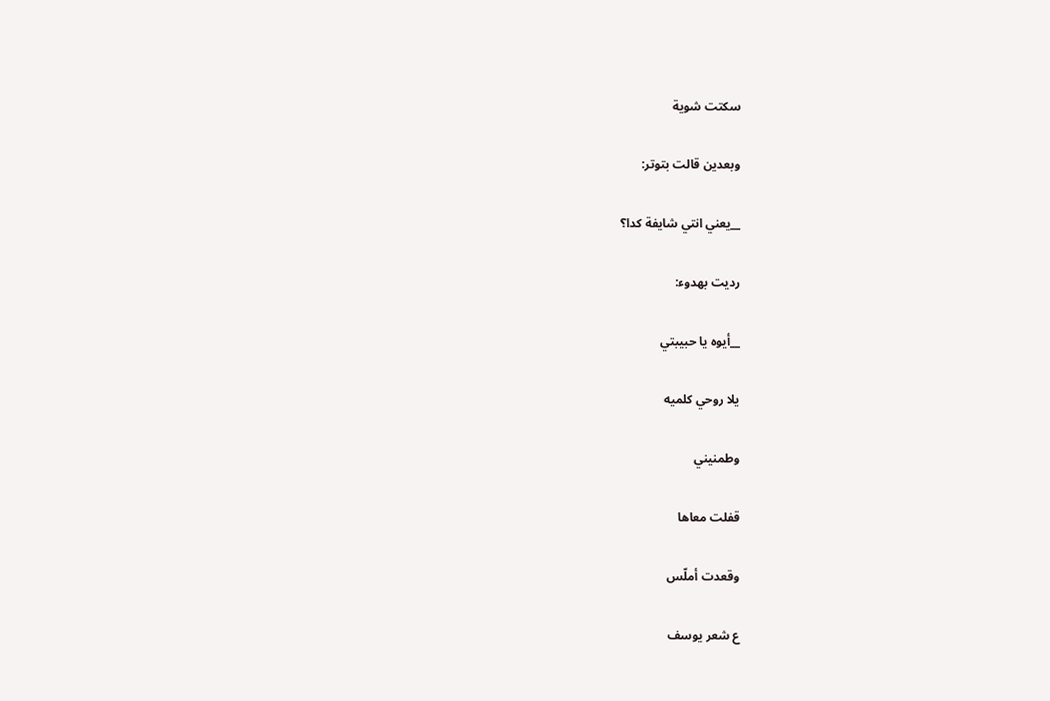سكتت شوية

وبعدين قالت بتوتر:

__يعني انتي شايفة كدا؟

رديت بهدوء:

__أيوه يا حبيبتي

يلا روحي كلميه

وطمنيني

قفلت معاها

وقعدت أملّس

ع شعر يوسف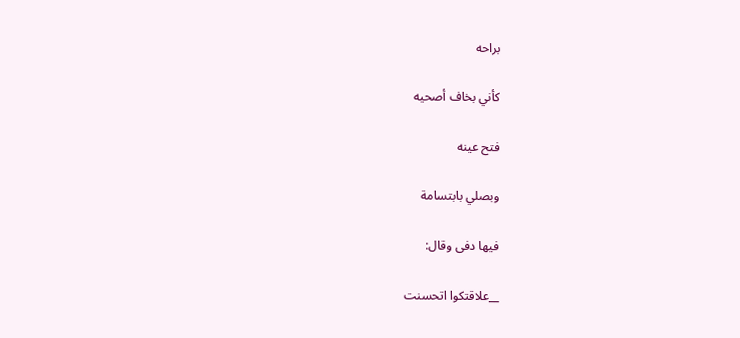براحه

كأني بخاف أصحيه

فتح عينه

وبصلي بابتسامة

فيها دفى وقال:

__علاقتكوا اتحسنت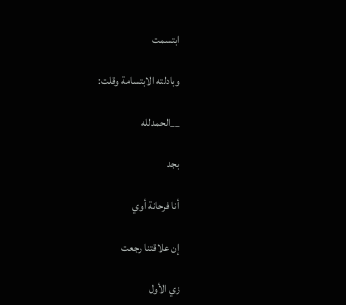ابتسمت

وبادلته الابتسامة وقلت:

__الحمدلله

بجد

أنا فرحانة أوي

إن علاقتنا رجعت

زي الأول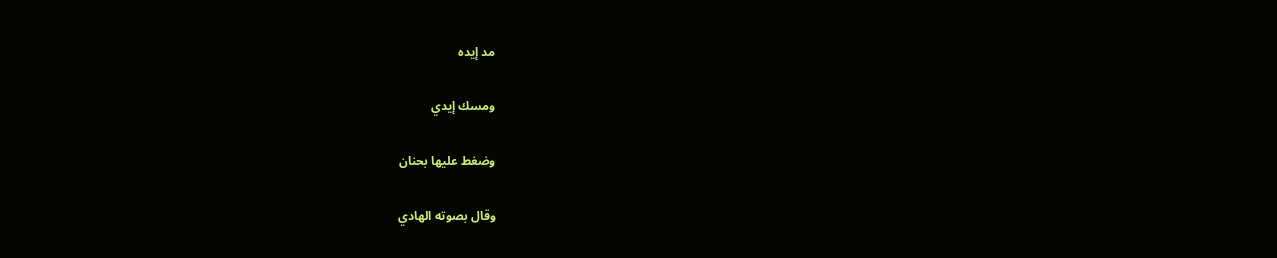مد إيده

ومسك إيدي

وضغط عليها بحنان

وقال بصوته الهادي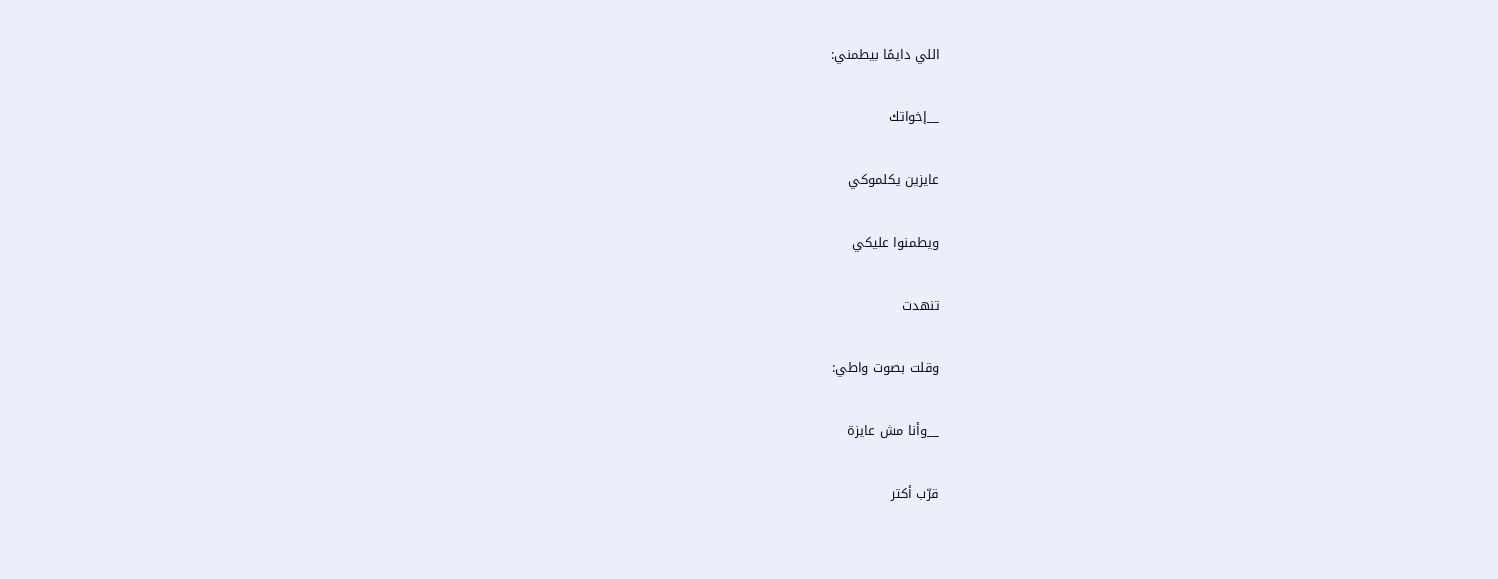اللي دايمًا بيطمني:

__إخواتك

عايزين يكلموكي

ويطمنوا عليكي

تنهدت

وقلت بصوت واطي:

__وأنا مش عايزة

قرّب أكتر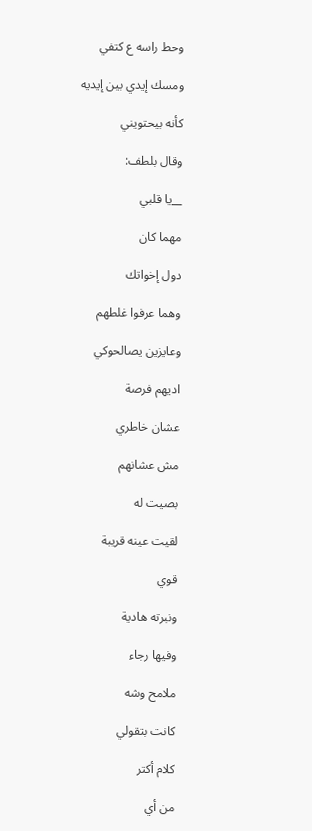وحط راسه ع كتفي

ومسك إيدي بين إيديه

كأنه بيحتويني

وقال بلطف:

__يا قلبي

مهما كان

دول إخواتك

وهما عرفوا غلطهم

وعايزين يصالحوكي

اديهم فرصة

عشان خاطري

مش عشانهم

بصيت له

لقيت عينه قريبة

قوي

ونبرته هادية

وفيها رجاء

ملامح وشه

كانت بتقولي

كلام أكتر

من أي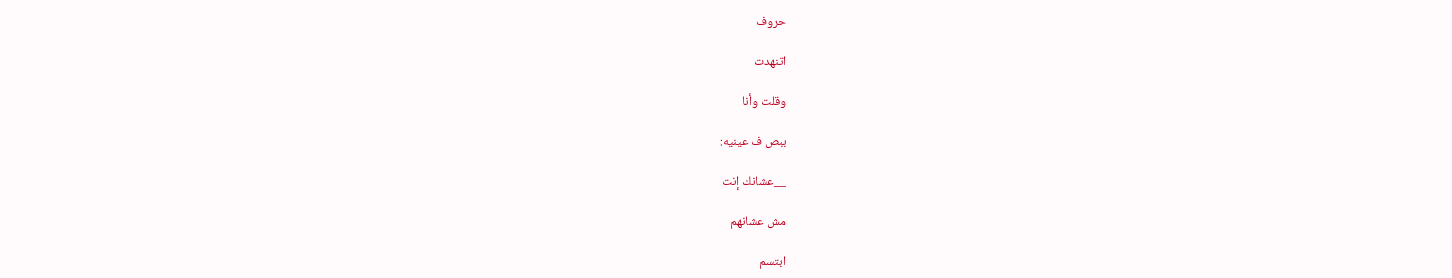حروف

اتنهدت

وقلت وأنا

ببص ف عينيه:

__عشانك إنت

مش عشانهم

ابتسم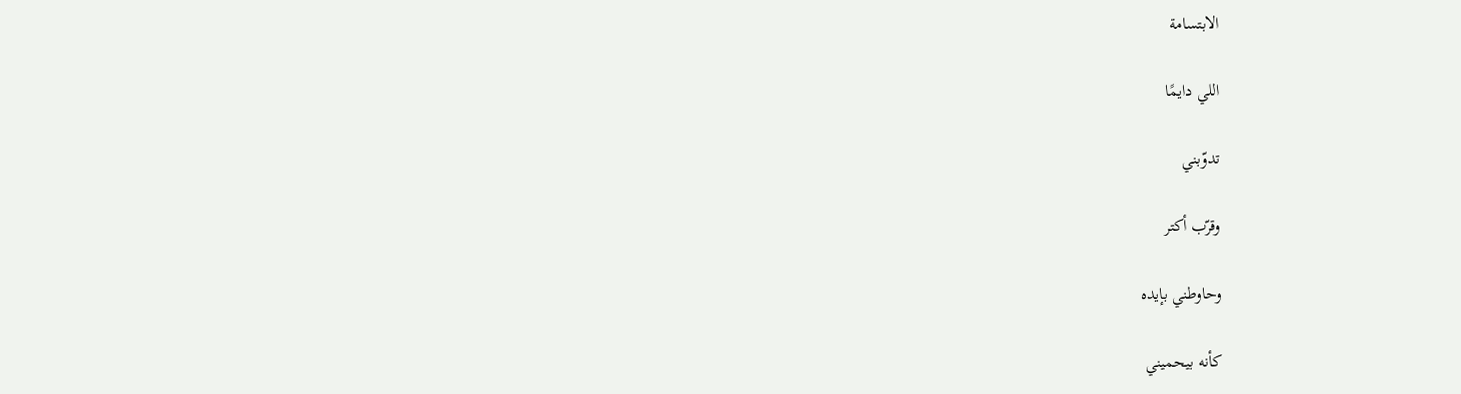الابتسامة

اللي دايمًا

تدوّبني

وقرّب أكتر

وحاوطني بإيده

كأنه بيحميني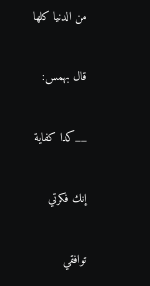من الدنيا كلها

قال بهمس:

__كدا كفاية

إنك فكرتي

توافقي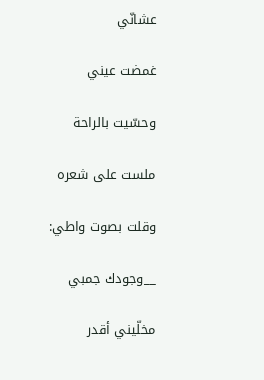عشانّي

غمضت عيني

وحسّيت بالراحة

ملست على شعره

وقلت بصوت واطي:

__وجودك جمبي

مخلّيني أقدر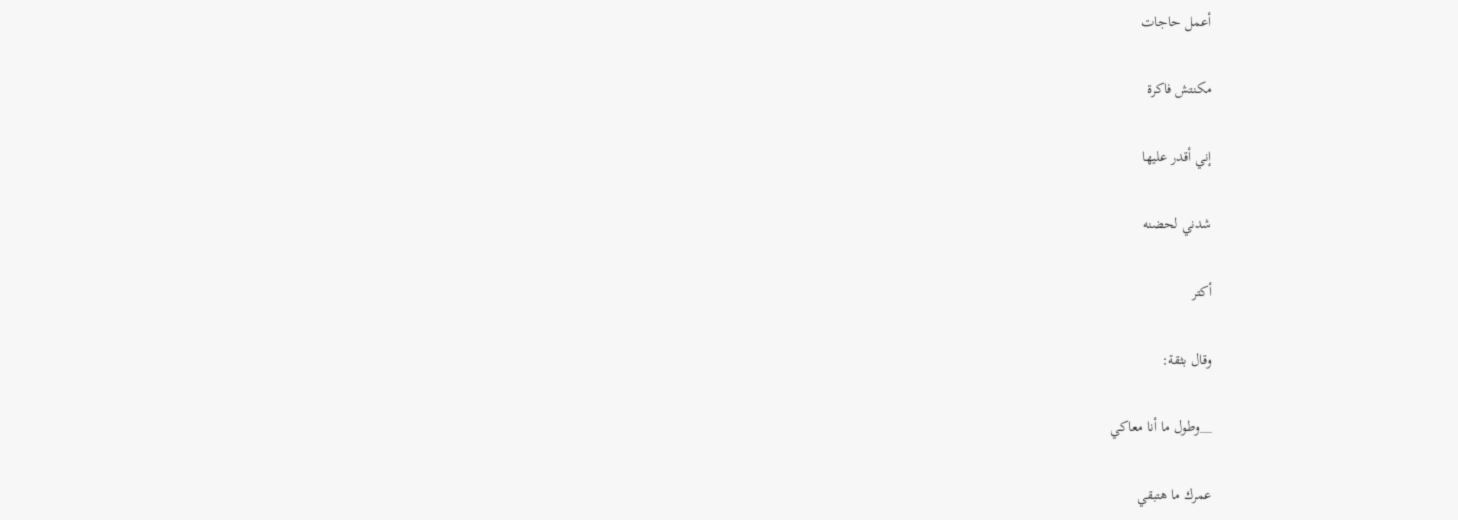أعمل حاجات

مكنتش فاكرة

إني أقدر عليها

شدني لحضنه

أكتر

وقال بثقة:

__وطول ما أنا معاكي

عمرك ما هتبقي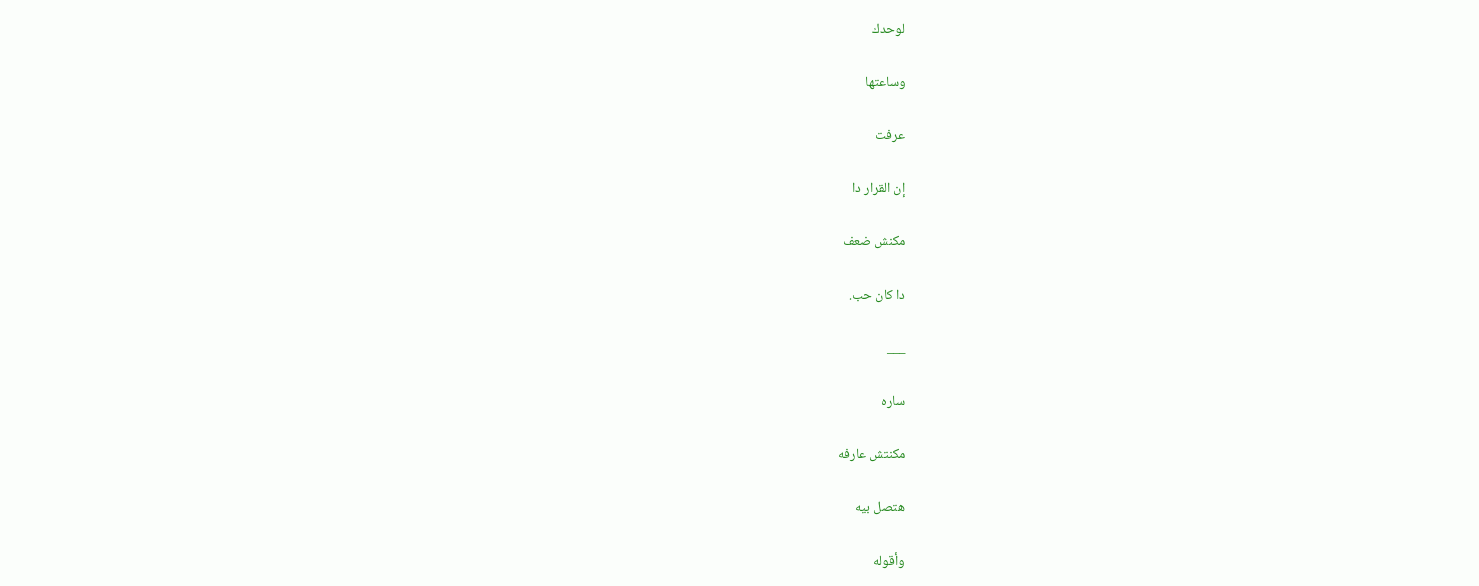لوحدك

وساعتها

عرفت

إن القرار دا

مكنش ضعف

دا كان حب.

___

ساره

مكنتش عارفه

هتصل بيه

وأقوله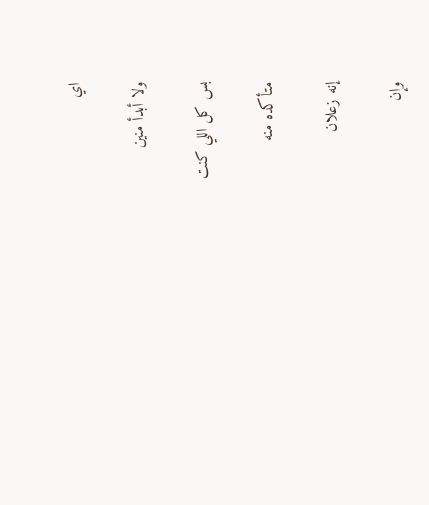اي

ولا أبدأ منين

بس كل اللي كنت

متأكده منه

إنه زعلان

وإن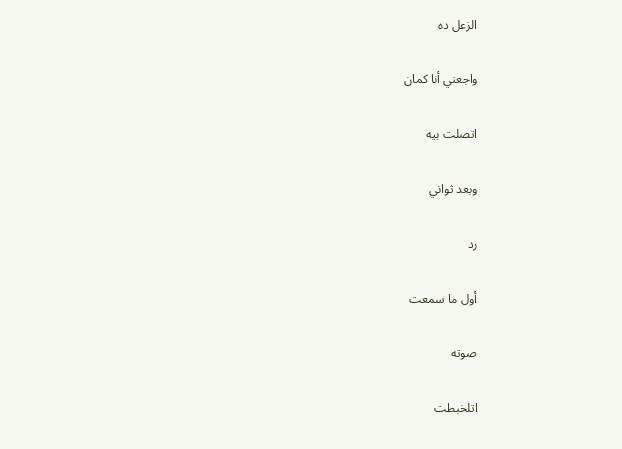الزعل ده

واجعني أنا كمان

اتصلت بيه

وبعد ثواني

رد

أول ما سمعت

صوته

اتلخبطت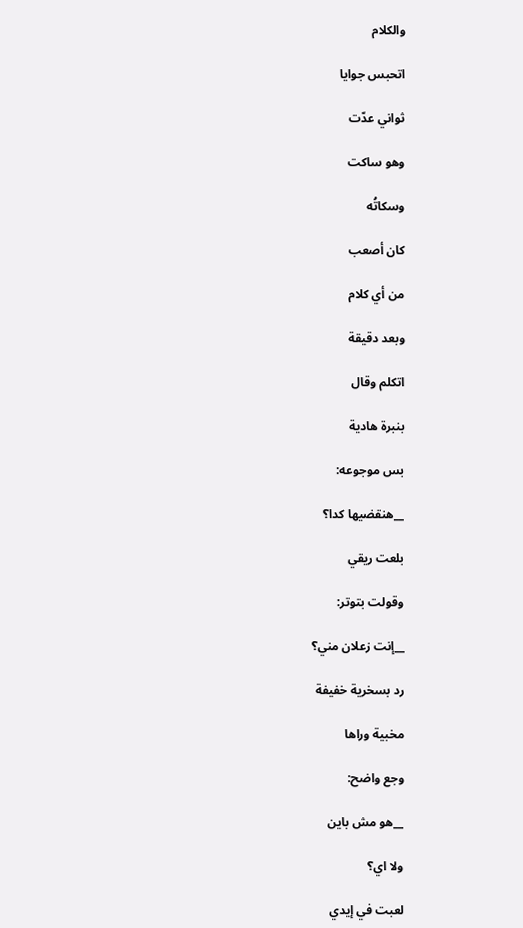والكلام

اتحبس جوايا

ثواني عدّت

وهو ساكت

وسكاتُه

كان أصعب

من أي كلام

وبعد دقيقة

اتكلم وقال

بنبرة هادية

بس موجوعه:

__هنقضيها كدا؟

بلعت ريقي

وقولت بتوتر:

__إنت زعلان مني؟

رد بسخرية خفيفة

مخبية وراها

وجع واضح:

__هو مش باين

ولا اي؟

لعبت في إيدي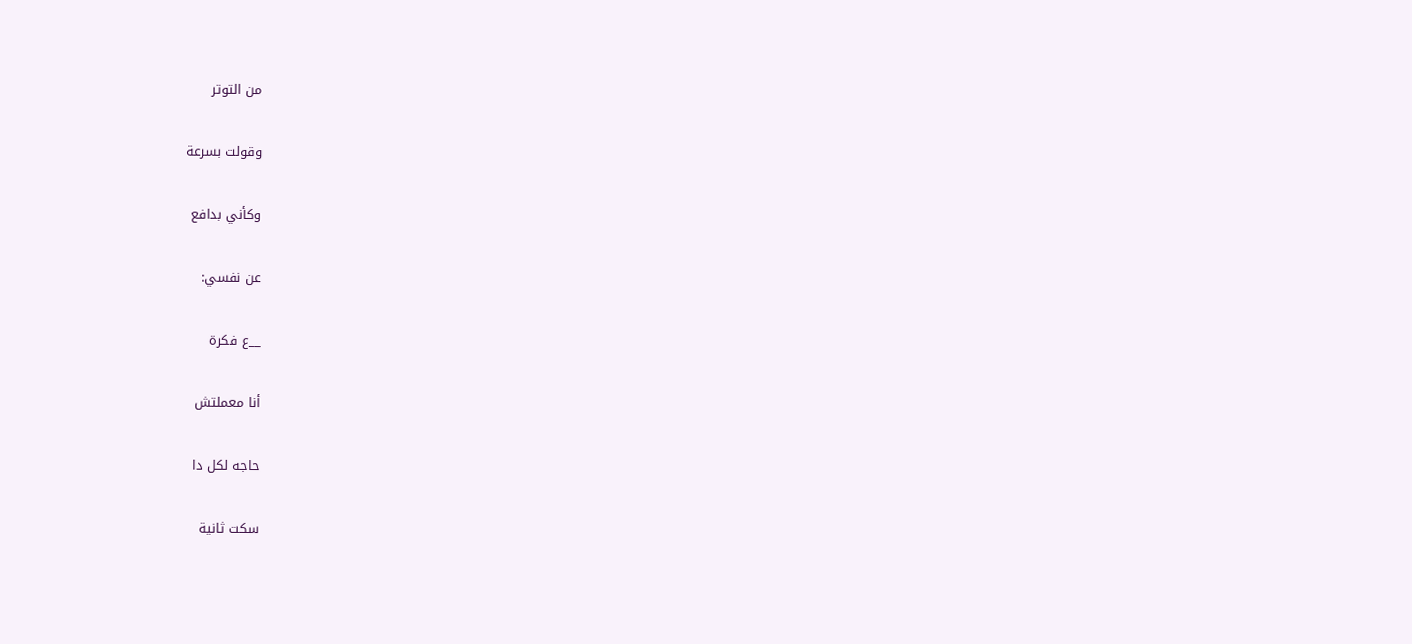من التوتر

وقولت بسرعة

وكأني بدافع

عن نفسي:

__ع فكرة

أنا معملتش

حاجه لكل دا

سكت ثانية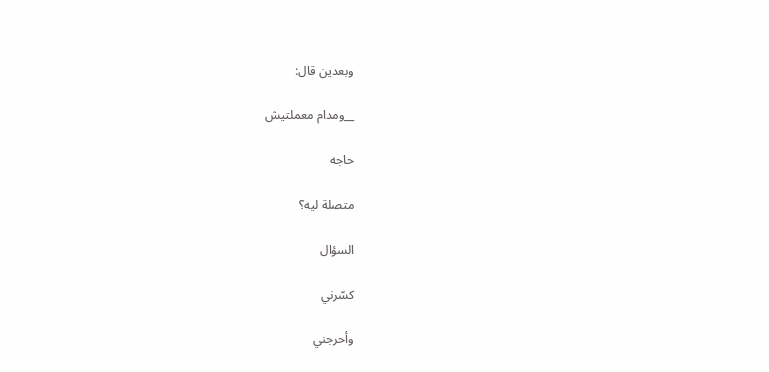وبعدين قال:

__ومدام معملتيش

حاجه

متصلة ليه؟

السؤال

كسّرني

وأحرجني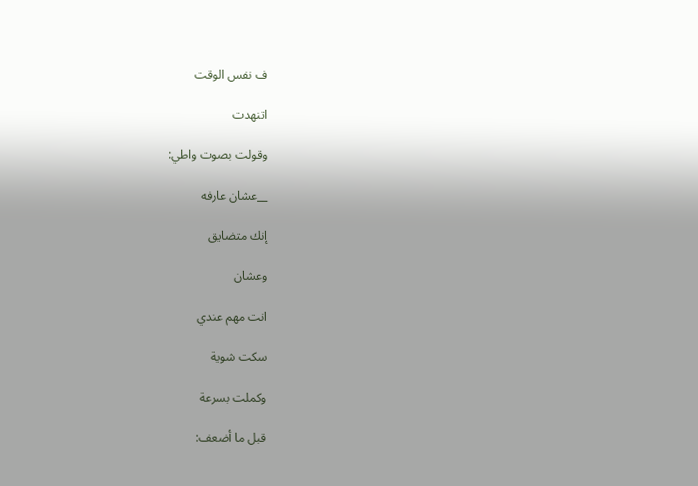ف نفس الوقت

اتنهدت

وقولت بصوت واطي:

__عشان عارفه

إنك متضايق

وعشان

انت مهم عندي

سكت شوية

وكملت بسرعة

قبل ما أضعف: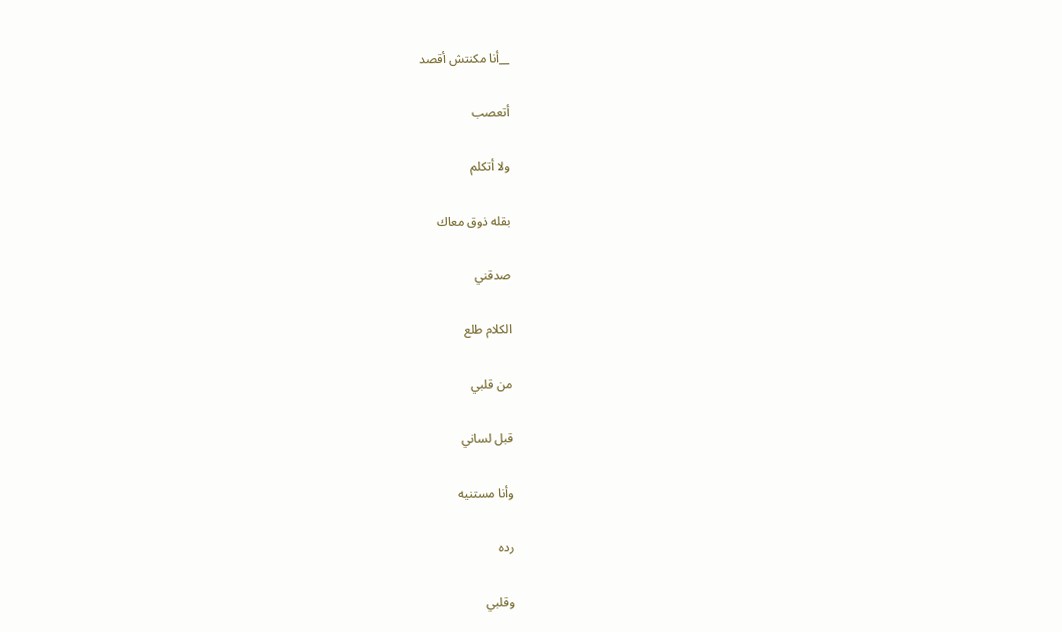__أنا مكنتش أقصد

أتعصب

ولا أتكلم

بقله ذوق معاك

صدقني

الكلام طلع

من قلبي

قبل لساني

وأنا مستنيه

رده

وقلبي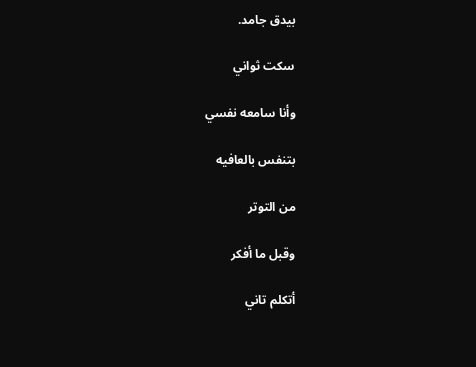بيدق جامد.

سكت ثواني

وأنا سامعه نفسي

بتنفس بالعافيه

من التوتر

وقبل ما أفكر

أتكلم تاني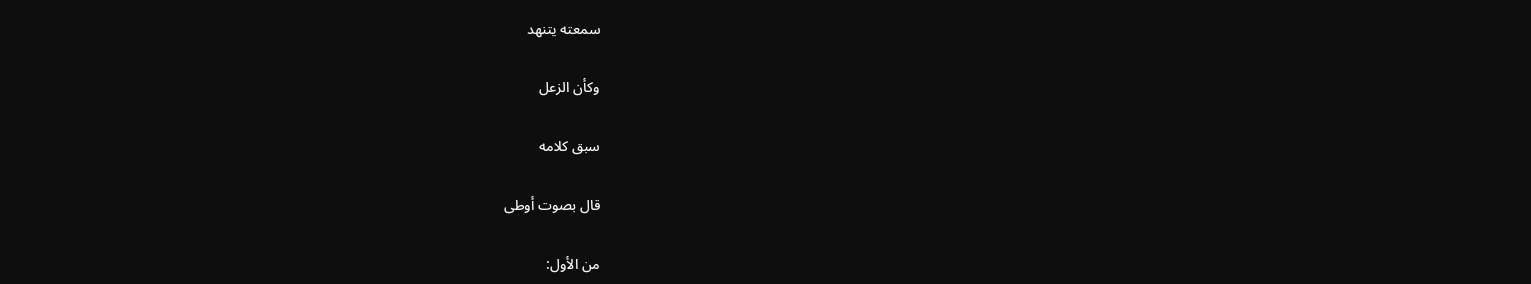سمعته يتنهد

وكأن الزعل

سبق كلامه

قال بصوت أوطى

من الأول: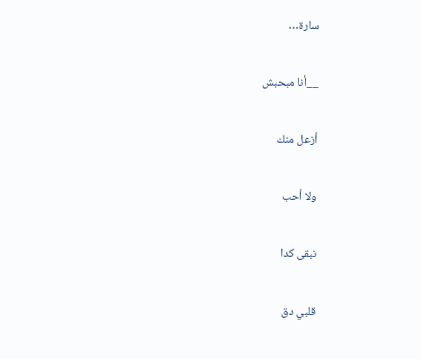سارة…

__أنا مبحبش

أزعل منك

ولا أحب

نبقى كدا

قلبي دق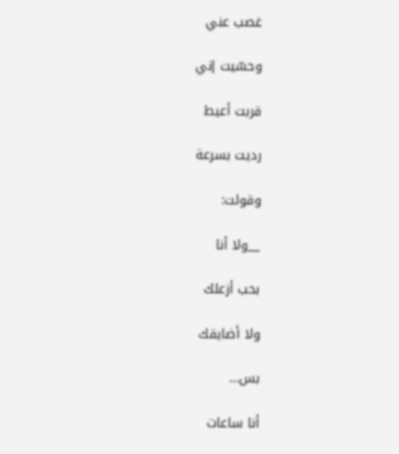غصب عني

وحسّيت إني

قربت أعيط

رديت بسرعة

وقولت:

__ولا أنا

بحب أزعلك

ولا أضايقك

بس…

أنا ساعات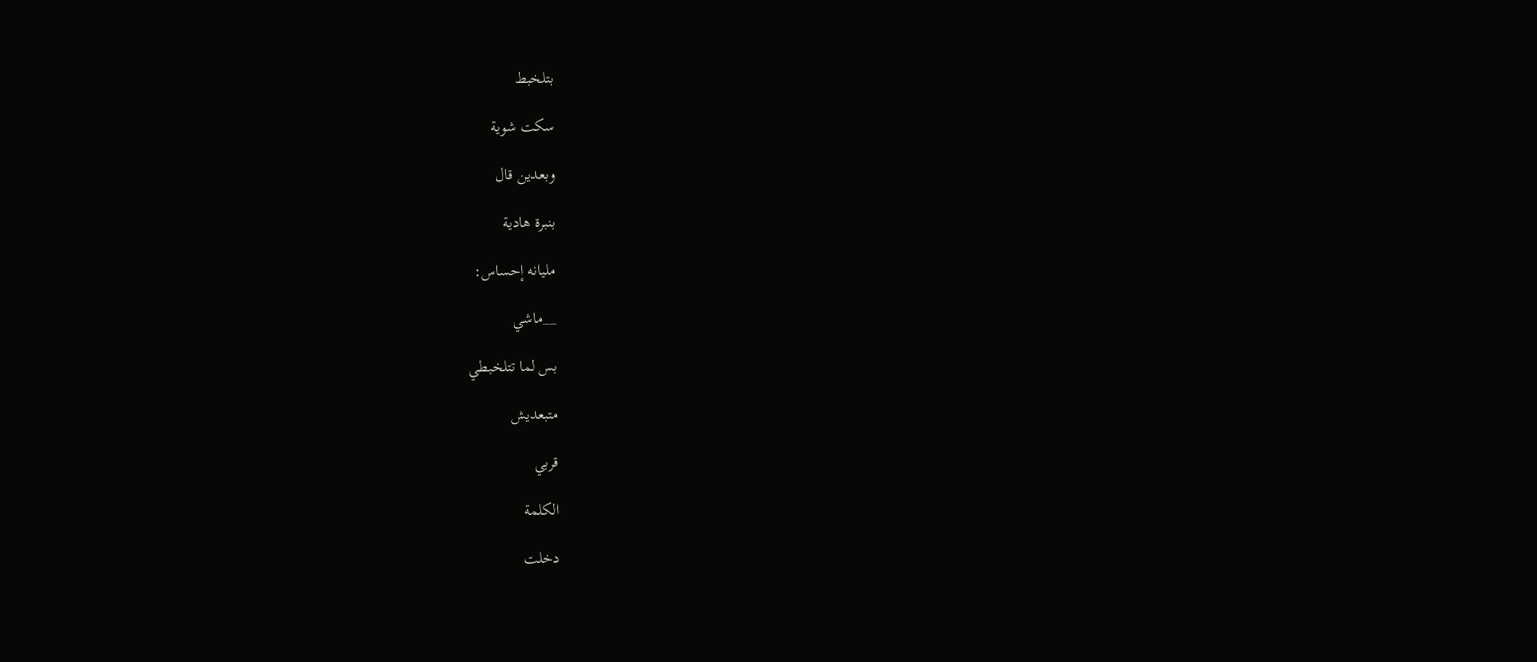بتلخبط

سكت شوية

وبعدين قال

بنبرة هادية

مليانه إحساس:

__ماشي

بس لما تتلخبطي

متبعديش

قربي

الكلمة

دخلت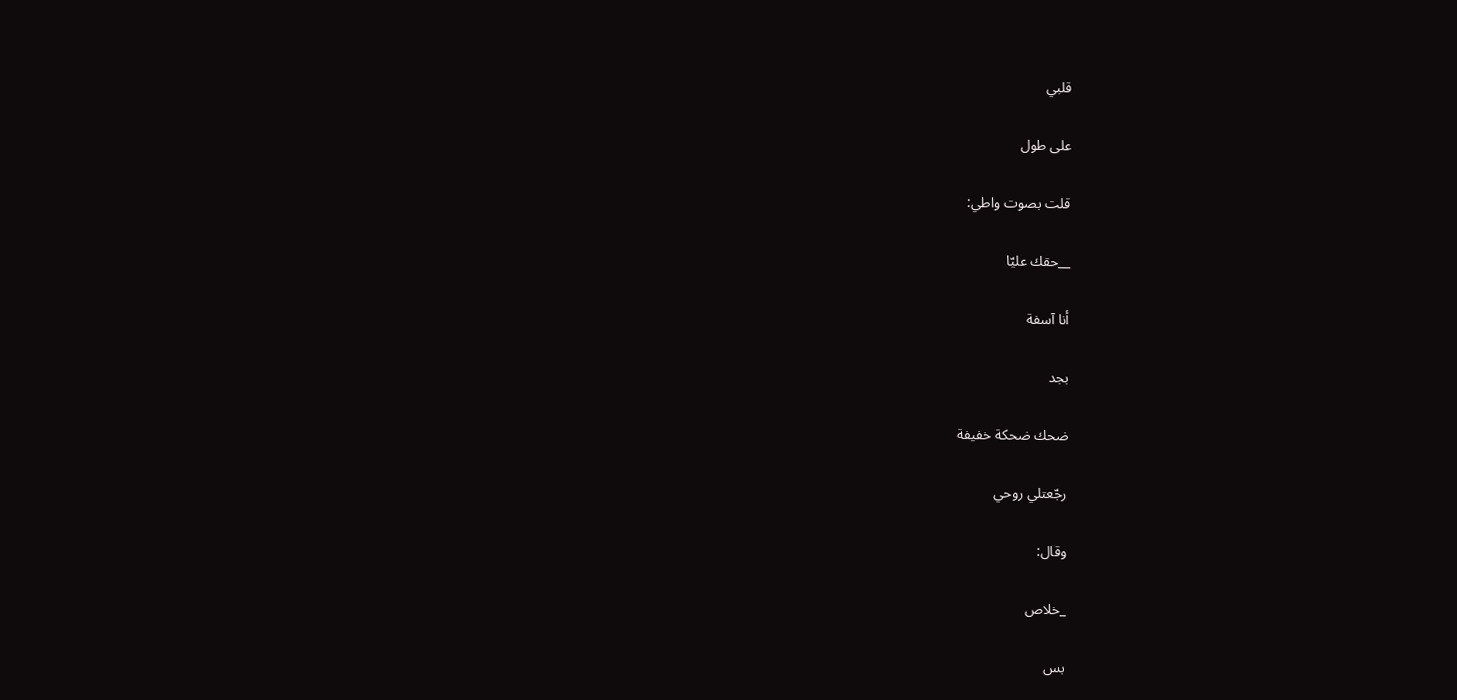قلبي

على طول

قلت بصوت واطي:

__حقك عليّا

أنا آسفة

بجد

ضحك ضحكة خفيفة

رجّعتلي روحي

وقال:

_خلاص

بس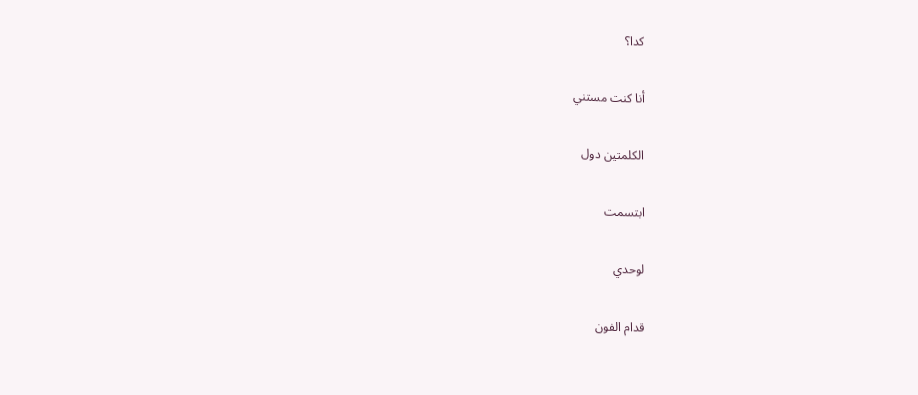كدا؟

أنا كنت مستني

الكلمتين دول

ابتسمت

لوحدي

قدام الفون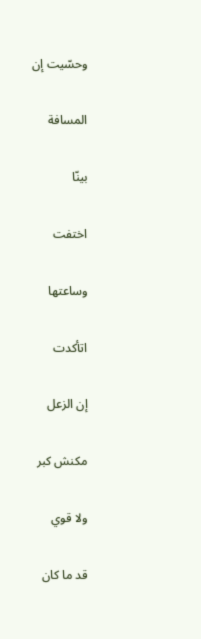وحسّيت إن

المسافة

بينّا

اختفت

وساعتها

اتأكدت

إن الزعل

مكنش كبر

ولا قوي

قد ما كان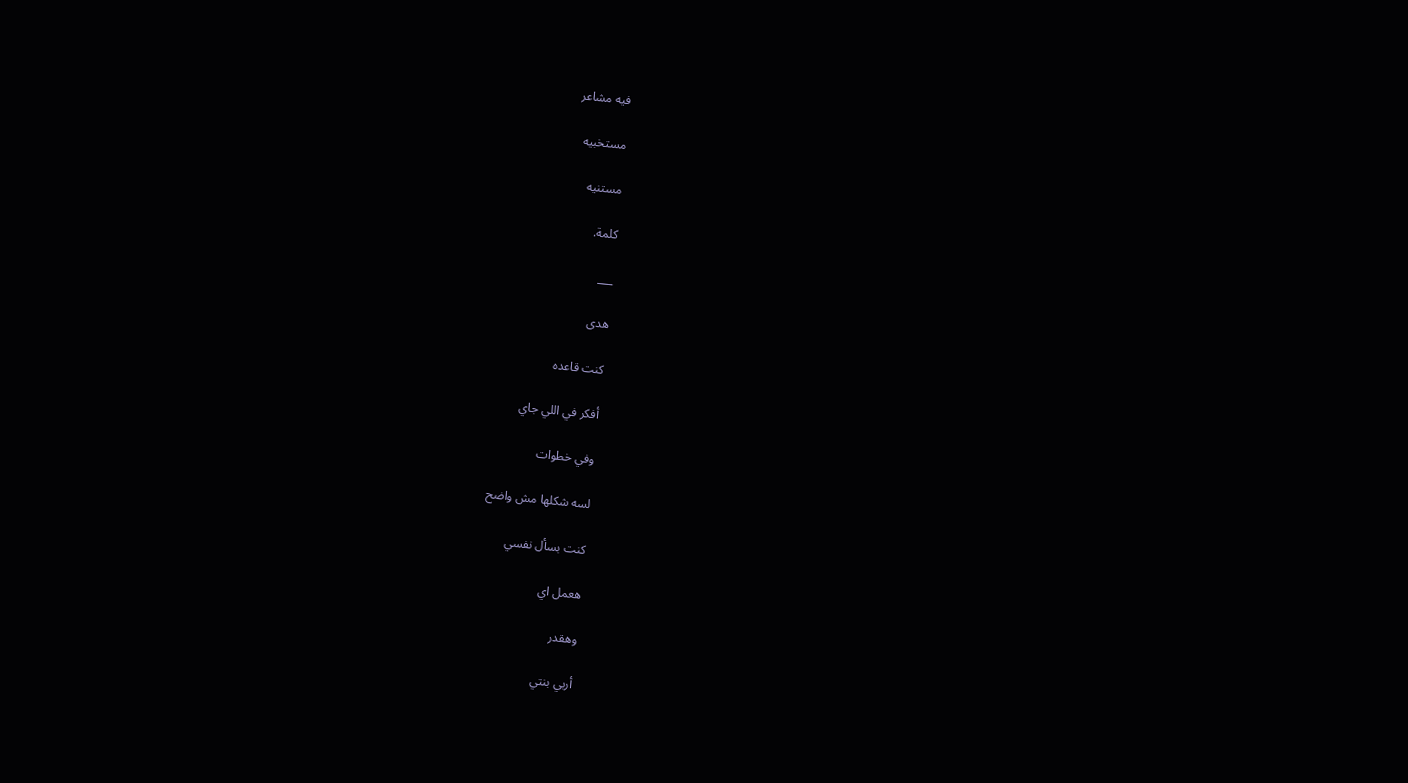فيه مشاعر

مستخبيه

مستنيه

كلمة.

___

هدى

كنت قاعده

أفكر في اللي جاي

وفي خطوات

لسه شكلها مش واضح

كنت بسأل نفسي

هعمل اي

وهقدر

أربي بنتي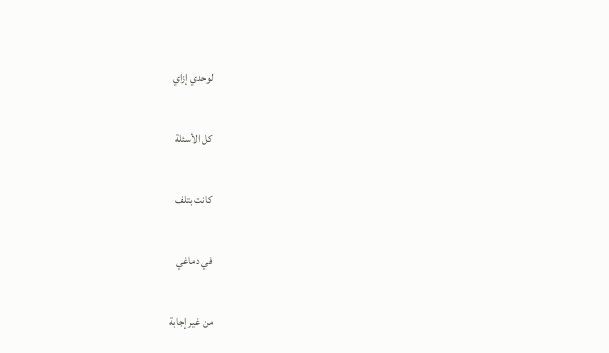لوحدي إزاي

كل الأسئلة

كانت بتلف

في دماغي

من غير إجابة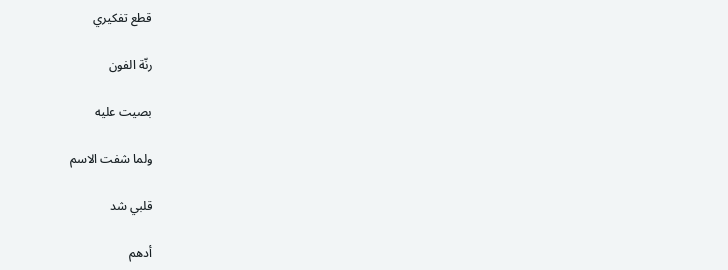قطع تفكيري

رنّة الفون

بصيت عليه

ولما شفت الاسم

قلبي شد

أدهم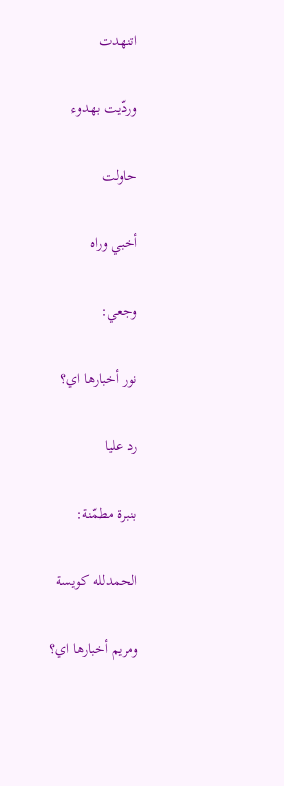اتنهدت

وردّيت بهدوء

حاولت

أخبي وراه

وجعي:

نور أخبارها اي؟

رد عليا

بنبرة مطمّنة:

الحمدلله كويسة

ومريم أخبارها اي؟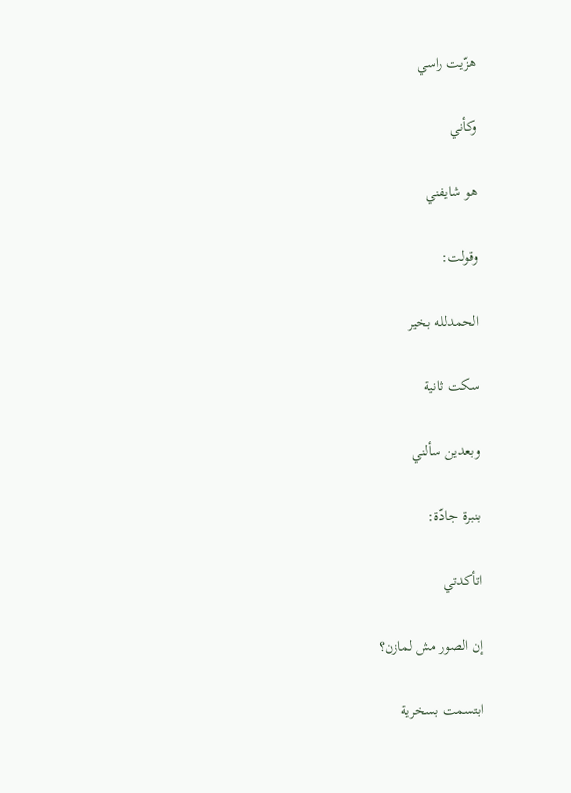هزّيت راسي

وكأني

هو شايفني

وقولت:

الحمدلله بخير

سكت ثانية

وبعدين سألني

بنبرة جادّة:

اتأكدتي

إن الصور مش لمازن؟

ابتسمت بسخرية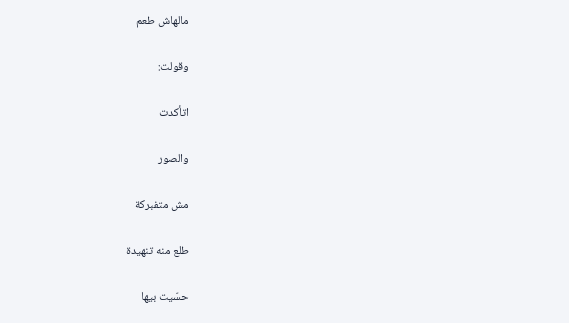مالهاش طعم

وقولت:

اتأكدت

والصور

مش متفبركة

طلع منه تنهيدة

حسّيت بيها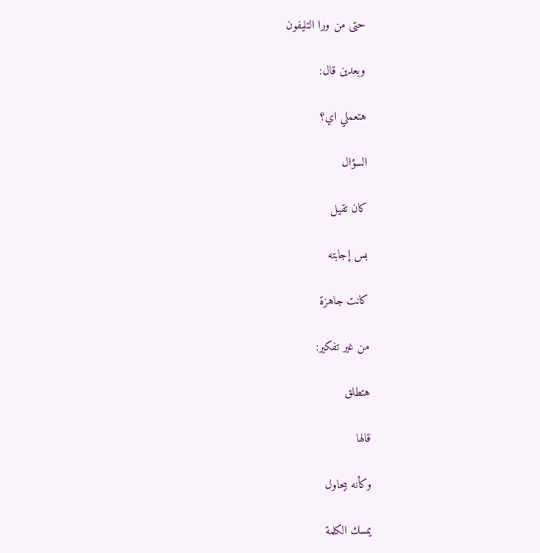حتى من ورا التليفون

وبعدين قال:

هتعملي اي؟

السؤال

كان تقيل

بس إجابته

كانت جاهزة

من غير تفكير:

هتطلق

قالها

وكأنه بيحاول

يمسك الكلمة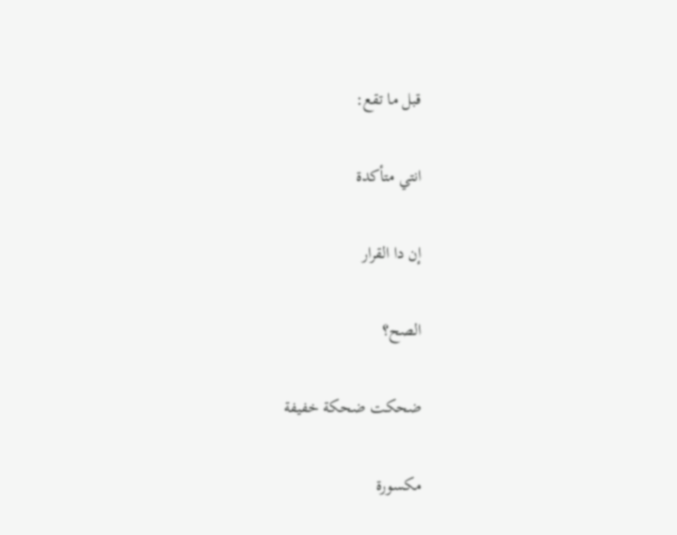قبل ما تقع:

انتي متأكدة

إن دا القرار

الصح؟

ضحكت ضحكة خفيفة

مكسورة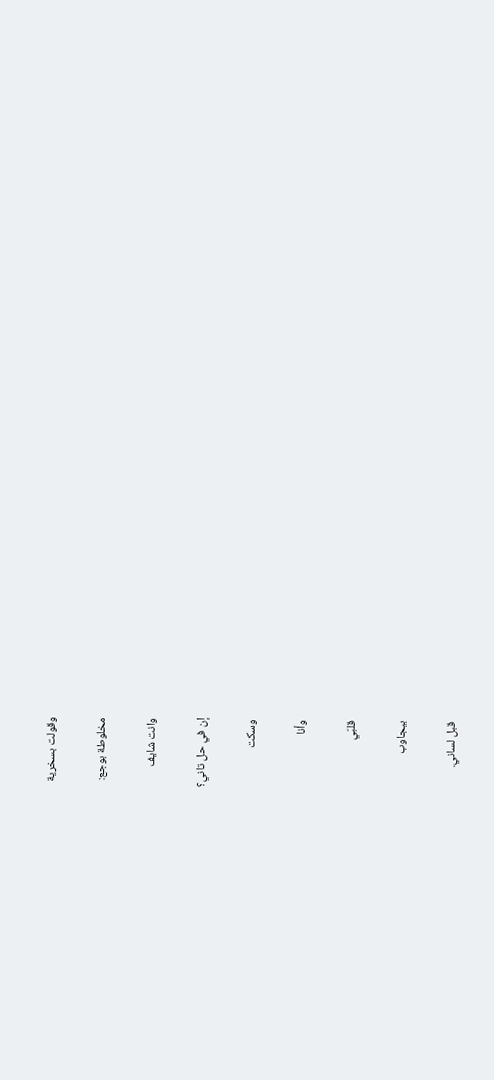وقولت بسخرية

مخلوطة بوجع:

وانت شايف

إن في حل تاني؟

وسكت

وأنا

قلبّي

بيجاوب

قبل لساني.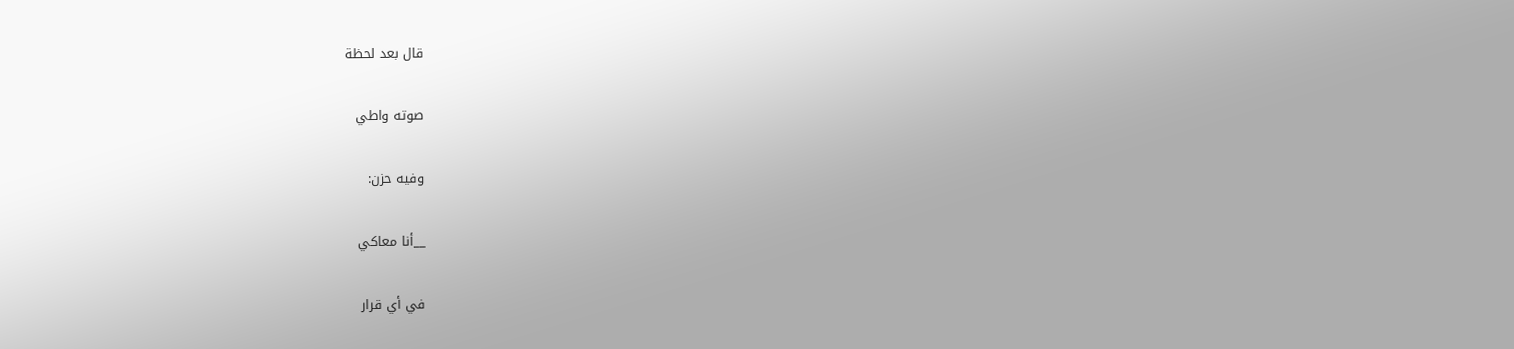قال بعد لحظة

صوته واطي

وفيه حزن:

__أنا معاكي

في أي قرار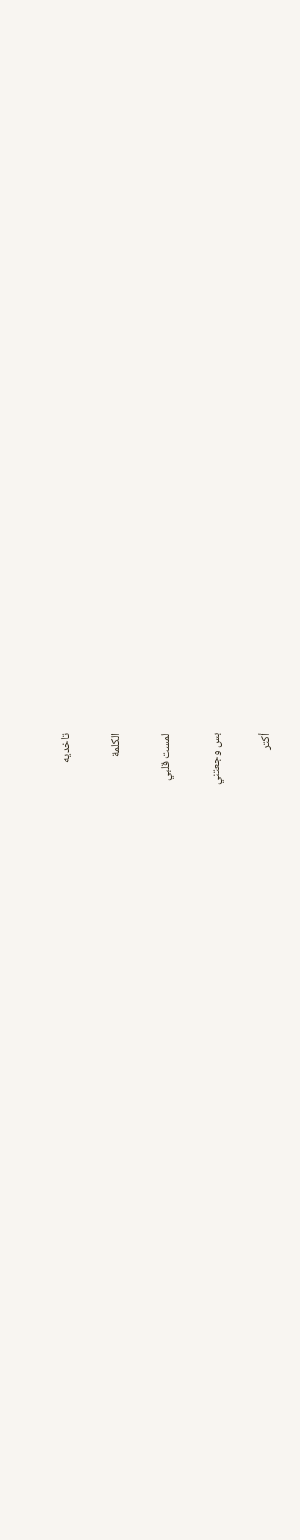تاخديه

الكلمة

لمست قلبي

بس وجعتني

أكتر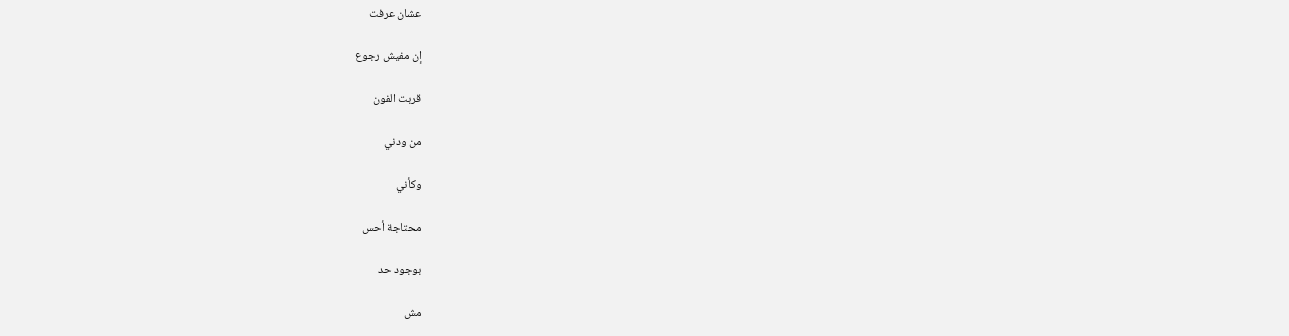عشان عرفت

إن مفيش رجوع

قربت الفون

من ودني

وكأني

محتاجة أحس

بوجود حد

مش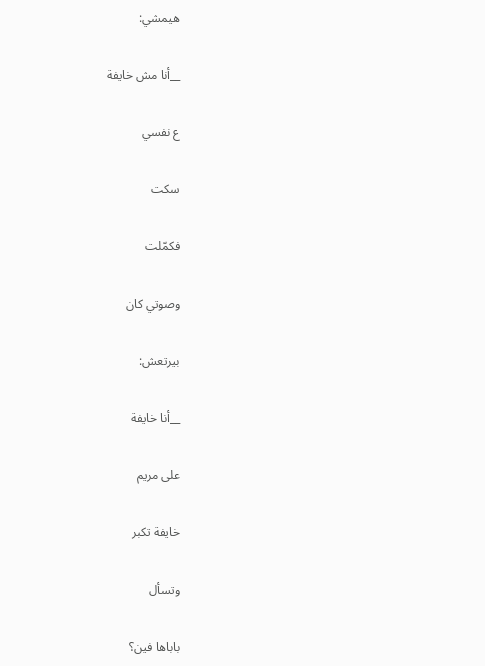هيمشي:

__أنا مش خايفة

ع نفسي

سكت

فكمّلت

وصوتي كان

بيرتعش:

__أنا خايفة

على مريم

خايفة تكبر

وتسأل

باباها فين؟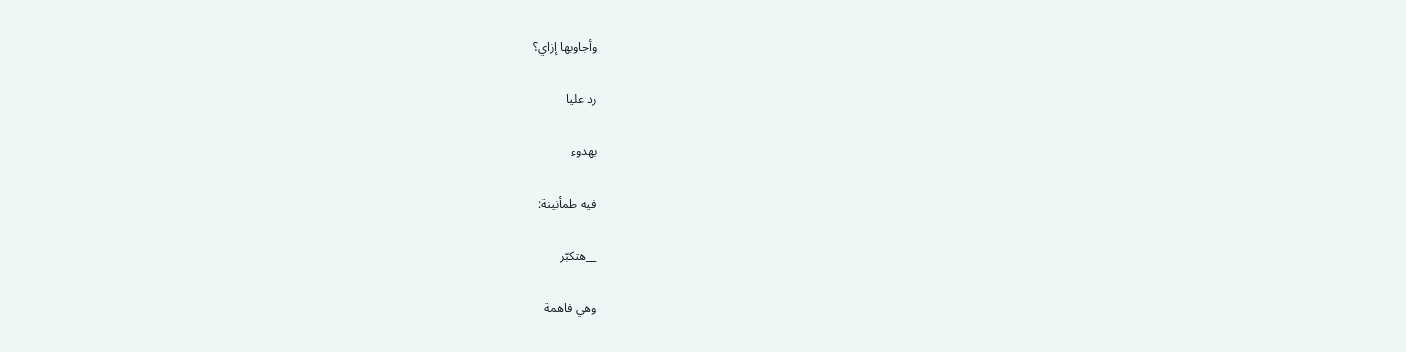وأجاوبها إزاي؟

رد عليا

بهدوء

فيه طمأنينة:

__هتكبّر

وهي فاهمة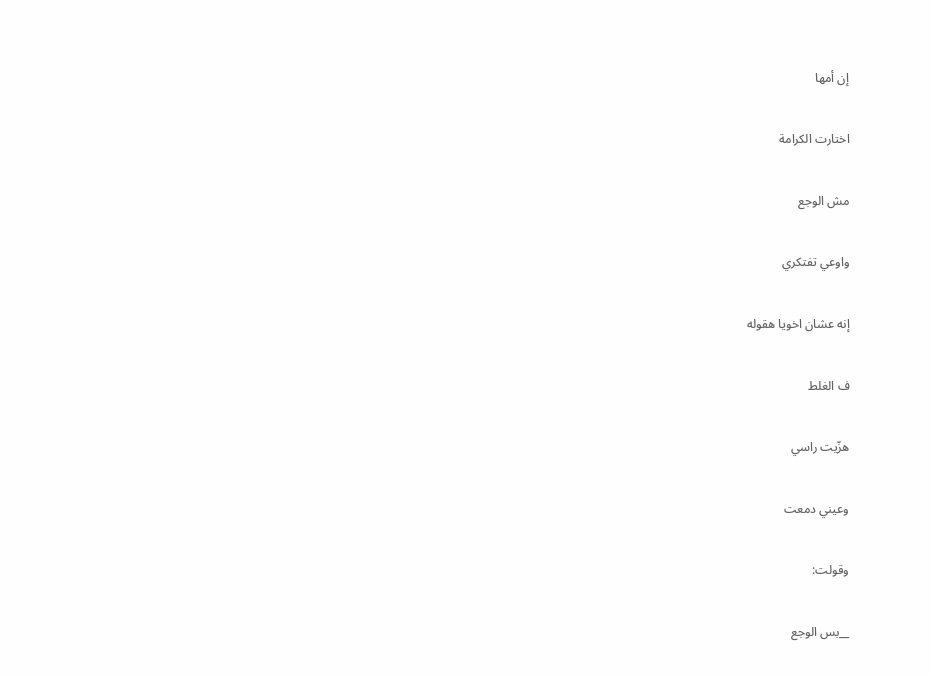إن أمها

اختارت الكرامة

مش الوجع

واوعي تفتكري

إنه عشان اخويا هقوله

ف الغلط

هزّيت راسي

وعيني دمعت

وقولت:

__بس الوجع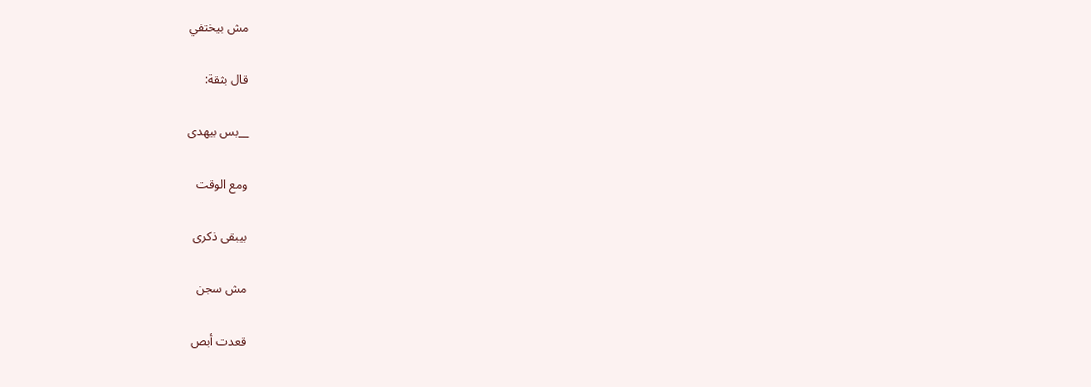مش بيختفي

قال بثقة:

__بس بيهدى

ومع الوقت

بيبقى ذكرى

مش سجن

قعدت أبص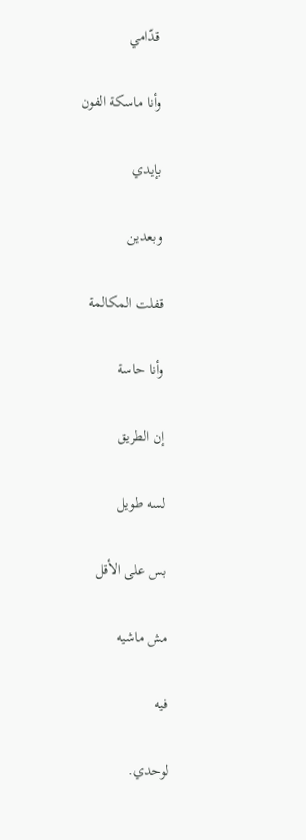قدّامي

وأنا ماسكة الفون

بإيدي

وبعدين

قفلت المكالمة

وأنا حاسة

إن الطريق

لسه طويل

بس على الأقل

مش ماشيه

فيه

لوحدي.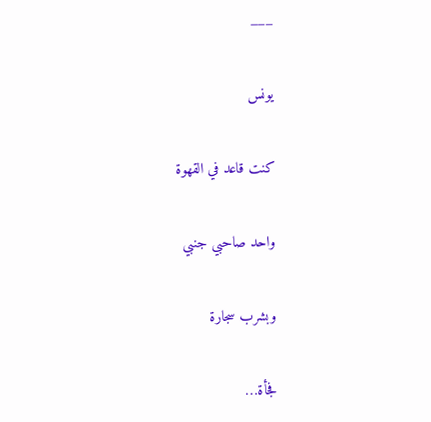___

يونس

كنت قاعد في القهوة

واحد صاحبي جنبي

وبشرب سجارة

فجأة…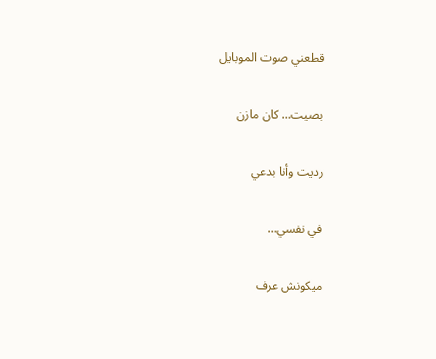قطعني صوت الموبايل

بصيت… كان مازن

رديت وأنا بدعي

في نفسي…

ميكونش عرف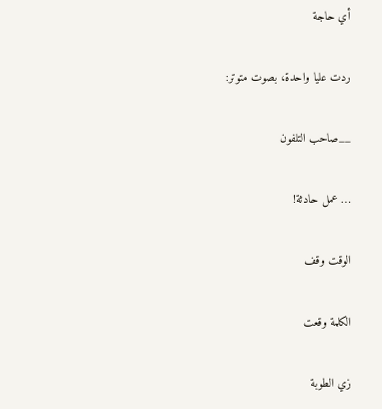أي حاجة

ردت عليا واحدة، بصوت متوتر:

__صاحب التلفون

… عمل حادثة!

الوقت وقف

الكلمة وقعت

زي الطوبة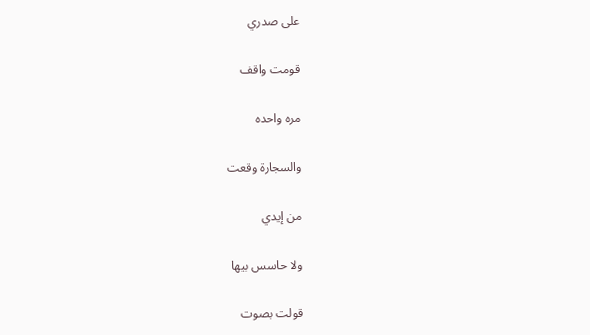على صدري

قومت واقف

مره واحده

والسجارة وقعت

من إيدي

ولا حاسس بيها

قولت بصوت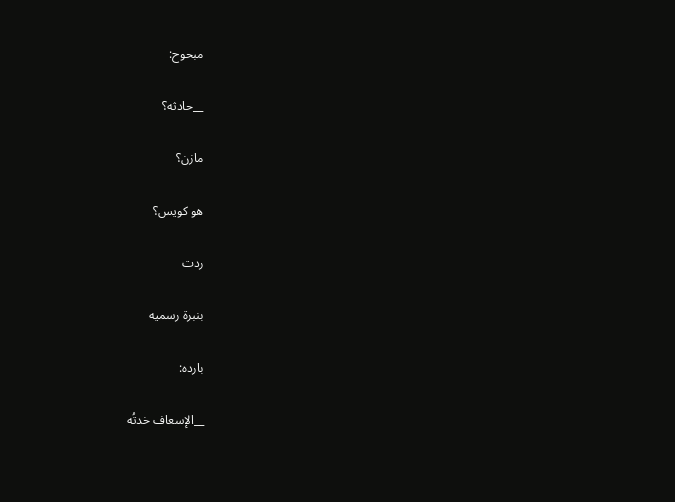مبحوح:

__حادثه؟

مازن؟

هو كويس؟

ردت

بنبرة رسميه

بارده:

__الإسعاف خدتُه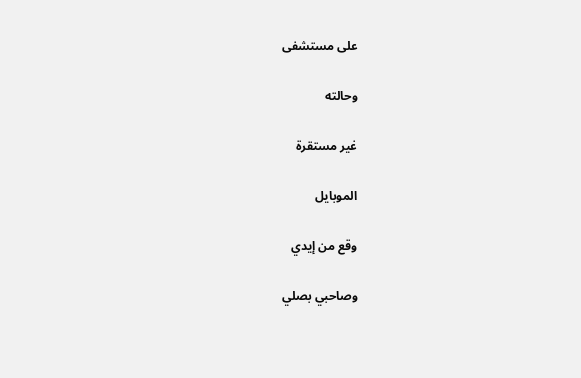على مستشفى

وحالته

غير مستقرة

الموبايل

وقع من إيدي

وصاحبي بصلي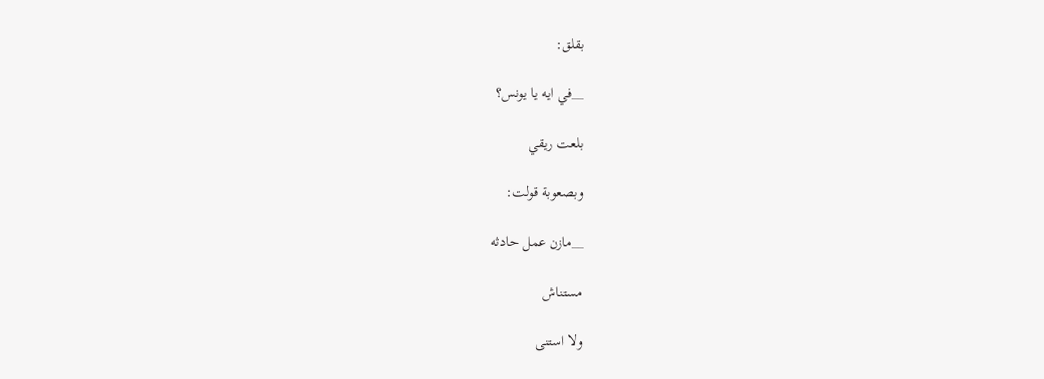بقلق:

__في ايه يا يونس؟

بلعت ريقي

وبصعوبة قولت:

__مازن عمل حادثه

مستناش

ولا استنى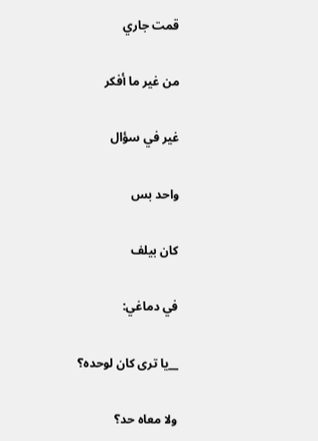قمت جاري

من غير ما أفكر

غير في سؤال

واحد بس

كان بيلف

في دماغي:

__يا ترى كان لوحده؟

ولا معاه حد؟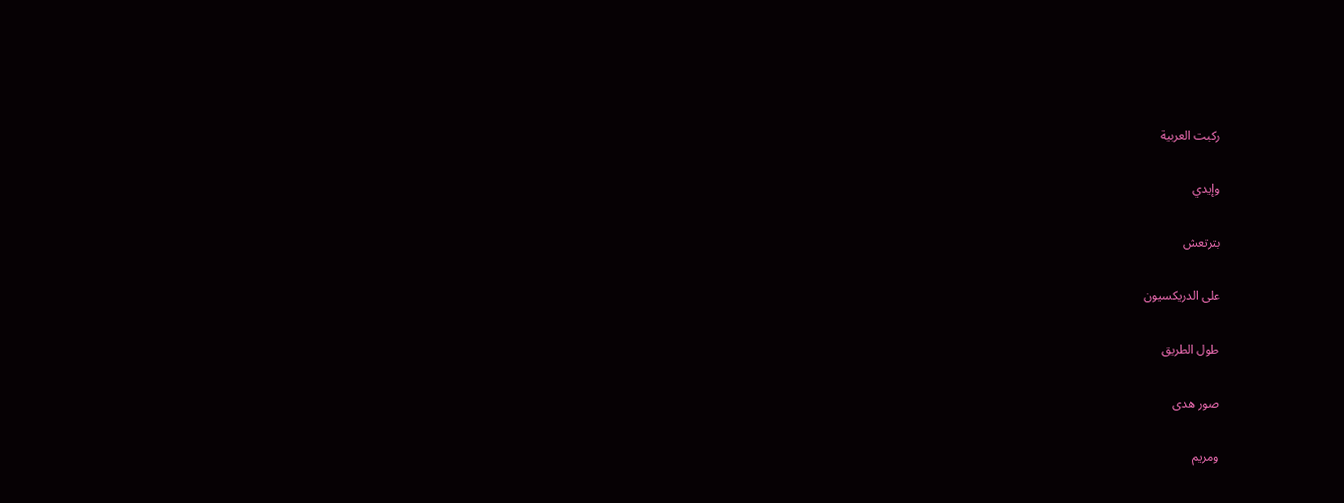ركبت العربية

وإيدي

بترتعش

على الدريكسيون

طول الطريق

صور هدى

ومريم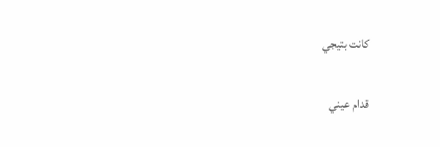كانت بتيجي

قدام عيني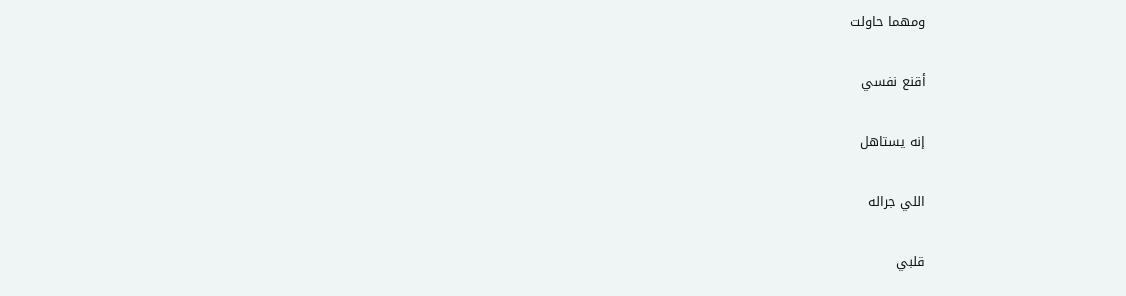ومهما حاولت

أقنع نفسي

إنه يستاهل

اللي جراله

قلبي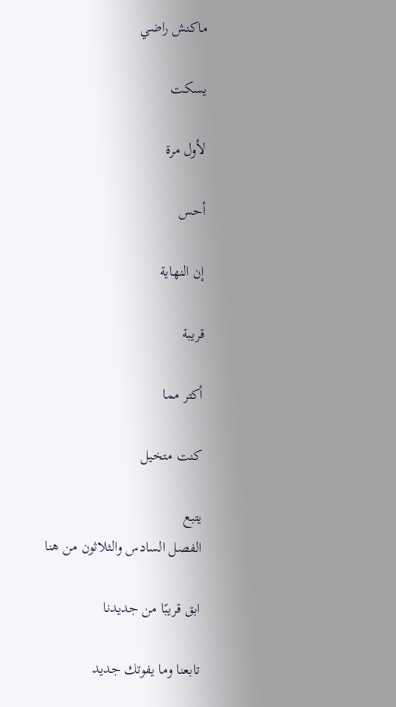ماكنش راضي

يسكت

لأول مرة

أحس

إن النهاية

قريبة

أكتر مما

كنت متخيل

يتبع
الفصل السادس والثلاثون من هنا

ابق قريبًا من جديدنا

تابعنا وما يفوتك جديد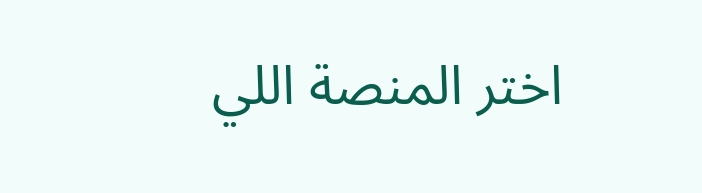اختر المنصة اللي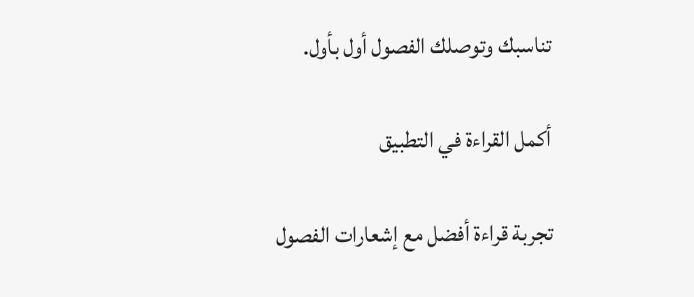تناسبك وتوصلك الفصول أول بأول.

أكمل القراءة في التطبيق

تجربة قراءة أفضل مع إشعارات الفصول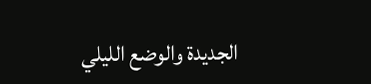الجديدة والوضع الليلي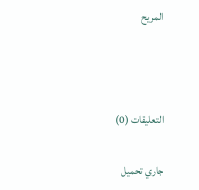المريح



التعليقات (0)

جاري تحميل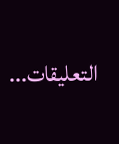التعليقات...